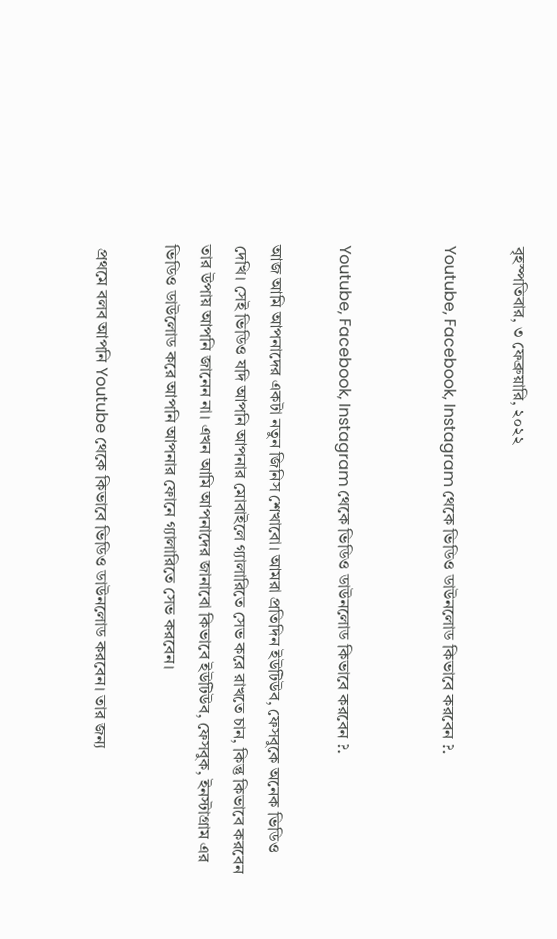বৃহস্পতিবার, ৩ ফেব্রুয়ারি, ২০২২

Youtube, Facebook, Instagram থেকে ভিডিও ডাউনলোড কিভাবে করবেন ?.


Youtube, Facebook, Instagram থেকে ভিডিও ডাউনলোড কিভাবে করবেন ?.

আজ আমি আপনাদের একটা নতুন জিনিস শেখাবো। আমরা প্রতিদিন ইউটিউব, ফেসবুকে অনেক ভিডিও দেখি। সেই ভিডিও যদি আপনি আপনার মোবাইলে গ্যালারিতে সেভ করে রাখতে চান, কিন্তু কিভাবে করবেন তার উপায় আপনি জানেন না। এখন আমি আপনাদের জানাবো কিভাবে ইউটিউব, ফেসবুক, ইনস্টাগ্রাম এর ভিডিও ডাউলোড করে আপনি আপনার ফোনে গ্যালারিতে সেভ করবেন।

 প্রথমে বলব আপনি Youtube থেকে কিভাবে ভিডিও ডাউনলোড করবেন। তার জন্য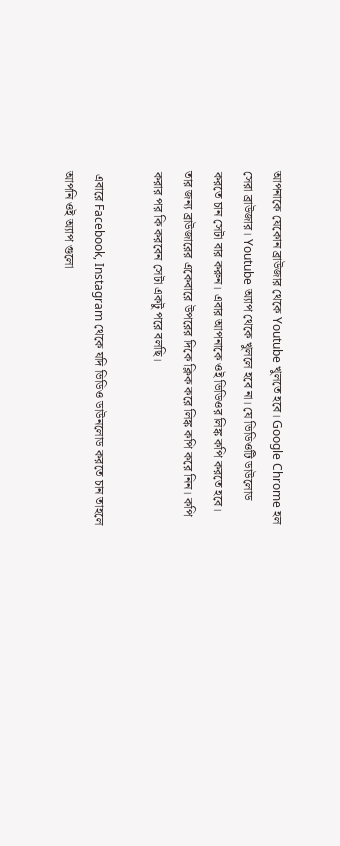আপনাকে যেকোন ব্রাউজার থেকে Youtube খুলতে হবে। Google Chrome হল সেরা ব্রাউজার। Youtube অ্যাপ থেকে খুললে হবে না। যে ভিডিওটি ডাউলোড করতে চান সেটা বার করুন। এবার আপনাকে ওই ভিডিওর লিঙ্ক কপি করতে হবে। তার জন্য ব্রাউজারের একেবারে উপরের দিকে ক্লিক করে লিঙ্ক কপি করে নিন। কপি করার পর কি করবেন সেটা একটু পরে বলছি।

 এবারে Facebook, Instagram থেকে যদি ভিডিও ডাউনলোড করতে চান তাহলে আপনি ওই অ্যাপ গুলো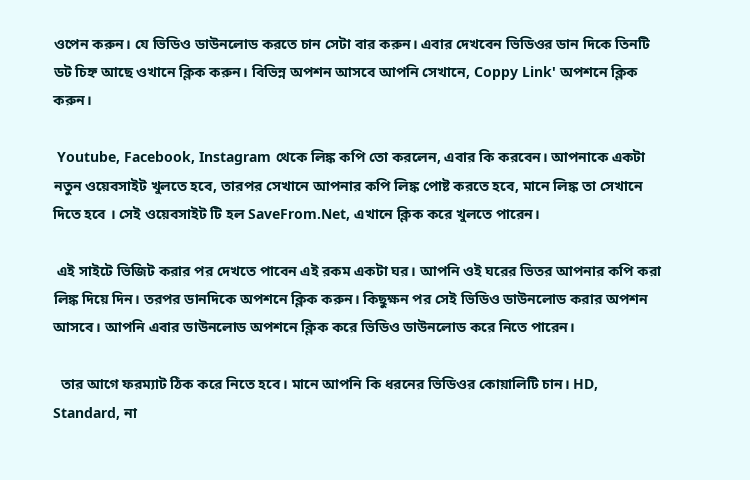ওপেন করুন। যে ভিডিও ডাউনলোড করতে চান সেটা বার করুন। এবার দেখবেন ভিডিওর ডান দিকে তিনটি ডট চিহ্ন আছে ওখানে ক্লিক করুন। বিভিন্ন অপশন আসবে আপনি সেখানে, Coppy Link' অপশনে ক্লিক করুন।

 Youtube, Facebook, Instagram থেকে লিঙ্ক কপি তো করলেন, এবার কি করবেন। আপনাকে একটা নতুন ওয়েবসাইট খুলতে হবে, তারপর সেখানে আপনার কপি লিঙ্ক পোষ্ট করতে হবে, মানে লিঙ্ক তা সেখানে দিতে হবে । সেই ওয়েবসাইট টি হল SaveFrom.Net, এখানে ক্লিক করে খুলতে পারেন।

 এই সাইটে ভিজিট করার পর দেখতে পাবেন এই রকম একটা ঘর। আপনি ওই ঘরের ভিতর আপনার কপি করা লিঙ্ক দিয়ে দিন। তরপর ডানদিকে অপশনে ক্লিক করুন। কিছুক্ষন পর সেই ভিডিও ডাউনলোড করার অপশন আসবে। আপনি এবার ডাউনলোড অপশনে ক্লিক করে ভিডিও ডাউনলোড করে নিতে পারেন।

  তার আগে ফরম্যাট ঠিক করে নিতে হবে। মানে আপনি কি ধরনের ভিডিওর কোয়ালিটি চান। HD, Standard, না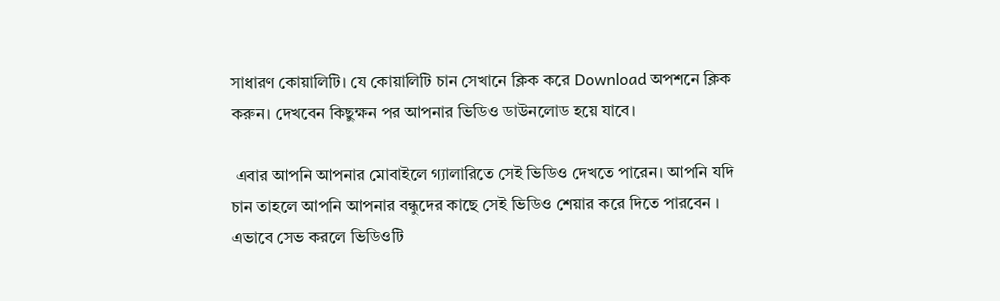সাধারণ কোয়ালিটি। যে কোয়ালিটি চান সেখানে ক্লিক করে Download অপশনে ক্লিক করুন। দেখবেন কিছুক্ষন পর আপনার ভিডিও ডাউনলোড হয়ে যাবে।

 এবার আপনি আপনার মোবাইলে গ্যালারিতে সেই ভিডিও দেখতে পারেন। আপনি যদি চান তাহলে আপনি আপনার বন্ধুদের কাছে সেই ভিডিও শেয়ার করে দিতে পারবেন । এভাবে সেভ করলে ভিডিওটি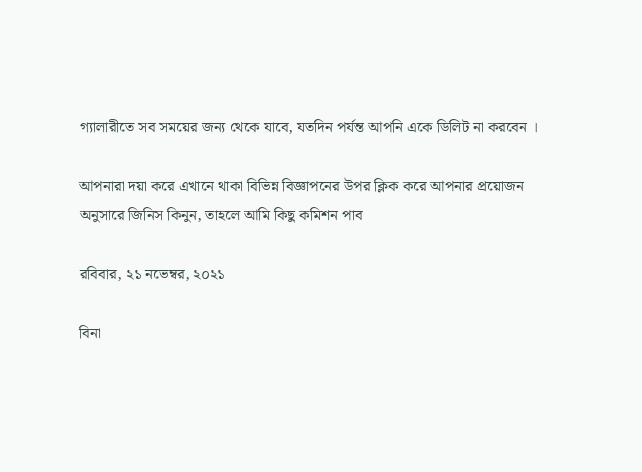গ্যালারীতে সব সময়ের জন্য থেকে যাবে, যতদিন পর্যন্ত আপনি একে ডিলিট না করবেন ।

আপনারা দয়া করে এখানে থাকা বিভিন্ন বিজ্ঞাপনের উপর ক্লিক করে আপনার প্রয়োজন অনুসারে জিনিস কিনুন, তাহলে আমি কিছু কমিশন পাব

রবিবার, ২১ নভেম্বর, ২০২১

বিনা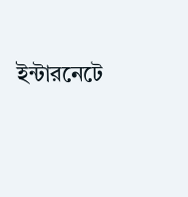ইন্টারনেটে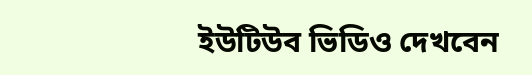ইউটিউব ভিডিও দেখবেন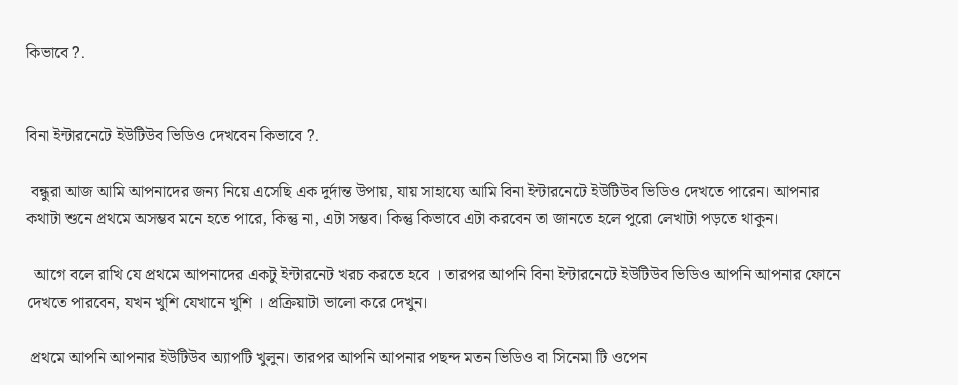কিভাবে ?.


বিনা ইন্টারনেটে ইউটিউব ভিডিও দেখবেন কিভাবে ?.

 বন্ধুরা আজ আমি আপনাদের জন্য নিয়ে এসেছি এক দুর্দান্ত উপায়, যায় সাহায্যে আমি বিনা ইন্টারনেটে ইউটিউব ভিডিও দেখতে পারেন। আপনার কথাটা শুনে প্রথমে অসম্ভব মনে হতে পারে, কিন্তু না, এটা সম্ভব। কিন্তু কিভাবে এটা করবেন তা জানতে হলে পুরো লেখাটা পড়তে থাকুন।

  আগে বলে রাখি যে প্রথমে আপনাদের একটু ইন্টারনেট খরচ করতে হবে । তারপর আপনি বিনা ইন্টারনেটে ইউটিউব ভিডিও আপনি আপনার ফোনে দেখতে পারবেন, যখন খুশি যেখানে খুশি । প্রক্রিয়াটা ভালো করে দেখুন।

 প্রথমে আপনি আপনার ইউটিউব অ্যাপটি খুলুন। তারপর আপনি আপনার পছন্দ মতন ভিডিও বা সিনেমা টি ওপেন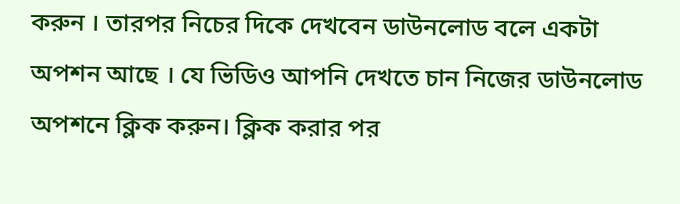করুন । তারপর নিচের দিকে দেখবেন ডাউনলোড বলে একটা অপশন আছে । যে ভিডিও আপনি দেখতে চান নিজের ডাউনলোড অপশনে ক্লিক করুন। ক্লিক করার পর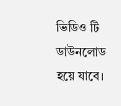ভিডিও টি ডাউনলোড হয়ে যাবে।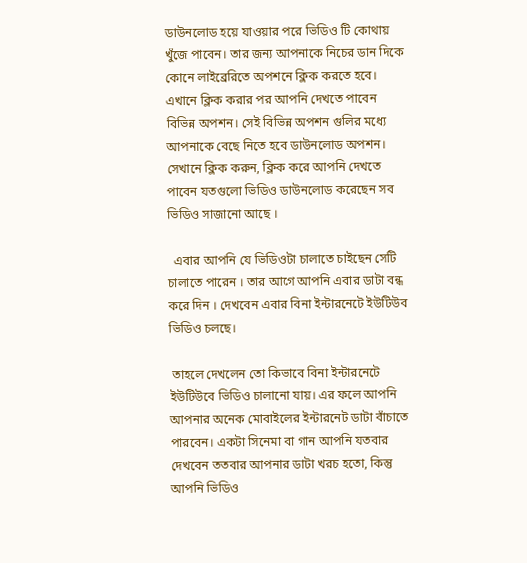ডাউনলোড হয়ে যাওয়ার পরে ভিডিও টি কোথায় খুঁজে পাবেন। তার জন্য আপনাকে নিচের ডান দিকে কোনে লাইব্রেরিতে অপশনে ক্লিক করতে হবে। এখানে ক্লিক করার পর আপনি দেখতে পাবেন বিভিন্ন অপশন। সেই বিভিন্ন অপশন গুলির মধ্যে আপনাকে বেছে নিতে হবে ডাউনলোড অপশন। সেখানে ক্লিক করুন, ক্লিক করে আপনি দেখতে পাবেন যতগুলো ভিডিও ডাউনলোড করেছেন সব ভিডিও সাজানো আছে ।

  এবার আপনি যে ভিডিওটা চালাতে চাইছেন সেটি চালাতে পারেন । তার আগে আপনি এবার ডাটা বন্ধ করে দিন । দেখবেন এবার বিনা ইন্টারনেটে ইউটিউব ভিডিও চলছে।

 তাহলে দেখলেন তো কিভাবে বিনা ইন্টারনেটে ইউটিউবে ভিডিও চালানো যায়। এর ফলে আপনি আপনার অনেক মোবাইলের ইন্টারনেট ডাটা বাঁচাতে পারবেন। একটা সিনেমা বা গান আপনি যতবার দেখবেন ততবার আপনার ডাটা খরচ হতো, কিন্তু আপনি ভিডিও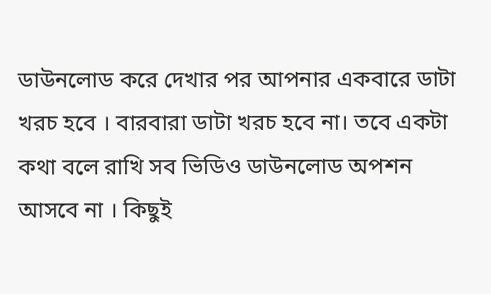ডাউনলোড করে দেখার পর আপনার একবারে ডাটা খরচ হবে । বারবারা ডাটা খরচ হবে না। তবে একটা কথা বলে রাখি সব ভিডিও ডাউনলোড অপশন আসবে না । কিছুই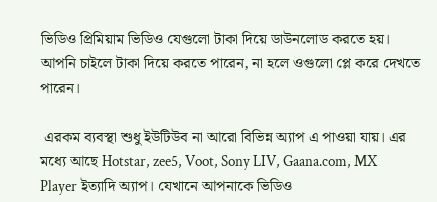ভিডিও প্রিমিয়াম ভিডিও যেগুলো টাকা দিয়ে ডাউনলোড করতে হয়। আপনি চাইলে টাকা দিয়ে করতে পারেন, না হলে ওগুলো প্লে করে দেখতে পারেন।

 এরকম ব্যবস্থা শুধু ইউটিউব না আরো বিভিন্ন অ্যাপ এ পাওয়া যায়। এর মধ্যে আছে Hotstar, zee5, Voot, Sony LIV, Gaana.com, MX Player ইত্যাদি অ্যাপ। যেখানে আপনাকে ভিডিও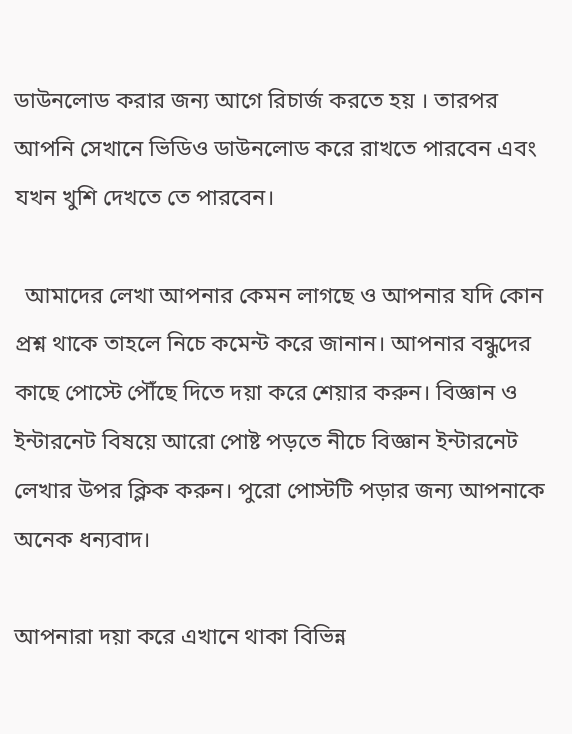ডাউনলোড করার জন্য আগে রিচার্জ করতে হয় । তারপর আপনি সেখানে ভিডিও ডাউনলোড করে রাখতে পারবেন এবং যখন খুশি দেখতে তে পারবেন।

  আমাদের লেখা আপনার কেমন লাগছে ও আপনার যদি কোন প্রশ্ন থাকে তাহলে নিচে কমেন্ট করে জানান। আপনার বন্ধুদের কাছে পোস্টে পৌঁছে দিতে দয়া করে শেয়ার করুন। বিজ্ঞান ও ইন্টারনেট বিষয়ে আরো পোষ্ট পড়তে নীচে বিজ্ঞান ইন্টারনেট লেখার উপর ক্লিক করুন। পুরো পোস্টটি পড়ার জন্য আপনাকে অনেক ধন্যবাদ।

আপনারা দয়া করে এখানে থাকা বিভিন্ন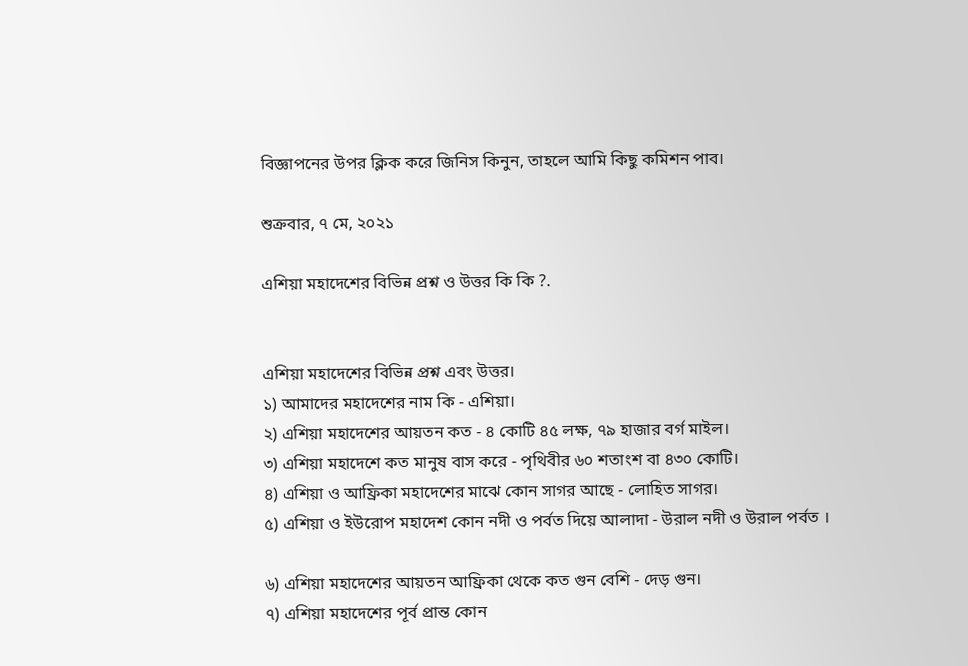বিজ্ঞাপনের উপর ক্লিক করে জিনিস কিনুন, তাহলে আমি কিছু কমিশন পাব।

শুক্রবার, ৭ মে, ২০২১

এশিয়া মহাদেশের বিভিন্ন প্রশ্ন ও উত্তর কি কি ?.


এশিয়া মহাদেশের বিভিন্ন প্রশ্ন এবং উত্তর।
১) আমাদের মহাদেশের নাম কি - এশিয়া।
২) এশিয়া মহাদেশের আয়তন কত - ৪ কোটি ৪৫ লক্ষ, ৭৯ হাজার বর্গ মাইল।
৩) এশিয়া মহাদেশে কত মানুষ বাস করে - পৃথিবীর ৬০ শতাংশ বা ৪৩০ কোটি।
৪) এশিয়া ও আফ্রিকা মহাদেশের মাঝে কোন সাগর আছে - লোহিত সাগর।
৫) এশিয়া ও ইউরোপ মহাদেশ কোন নদী ও পর্বত দিয়ে আলাদা - উরাল নদী ও উরাল পর্বত ।

৬) এশিয়া মহাদেশের আয়তন আফ্রিকা থেকে কত গুন বেশি - দেড় গুন।
৭) এশিয়া মহাদেশের পূর্ব প্রান্ত কোন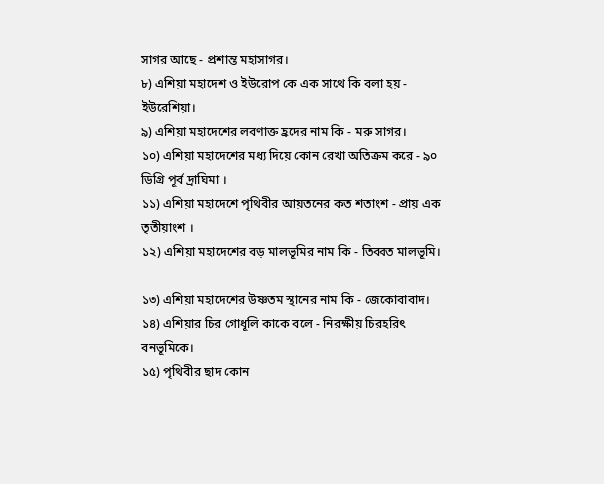সাগর আছে - প্রশান্ত মহাসাগর।
৮) এশিয়া মহাদেশ ও ইউরোপ কে এক সাথে কি বলা হয় - ইউরেশিয়া।
৯) এশিয়া মহাদেশের লবণাক্ত হ্রদের নাম কি - মরু সাগর।
১০) এশিয়া মহাদেশের মধ্য দিয়ে কোন রেখা অতিক্রম করে - ৯০ ডিগ্রি পূর্ব দ্রাঘিমা ।
১১) এশিয়া মহাদেশে পৃথিবীর আয়তনের কত শতাংশ - প্রায় এক তৃতীয়াংশ ।
১২) এশিয়া মহাদেশের বড় মালভূমির নাম কি - তিব্বত মালভূমি।

১৩) এশিয়া মহাদেশের উষ্ণতম স্থানের নাম কি - জেকোবাবাদ।
১৪) এশিয়ার চির গোধূলি কাকে বলে - নিরক্ষীয় চিরহরিৎ বনভূমিকে।
১৫) পৃথিবীর ছাদ কোন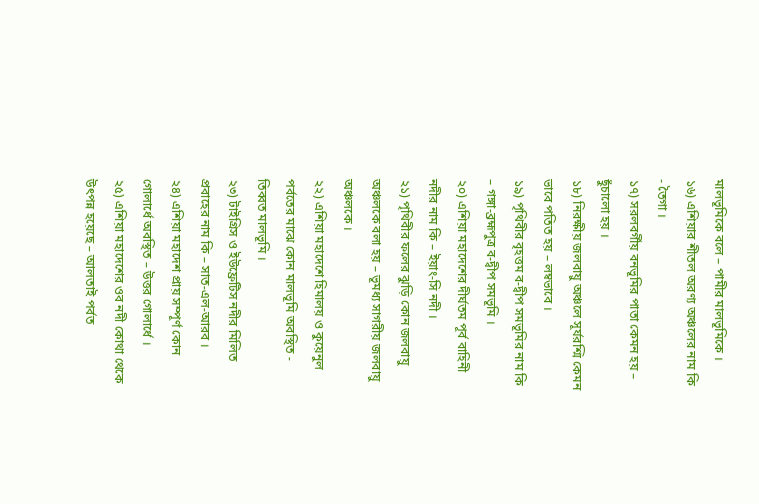মালভূমিকে বলে – পামীর মালভূমিকে ।
১৬) এশিয়ার শীতল অরণ্য অঞ্চলের নাম কি - তৈগা ।
১৭) সরলবর্গীয় বনভূমির পাতা কেমন হয় – ছুঁচালো হয় ।
১৮) নিরক্ষীয় জলবায়ু অঞ্চলে সূর্যরশ্মি কেমন ভাবে পতিত হয় – লম্বভাবে ।
১৯) পৃথিবীর বৃহত্তম ব-দ্বীপ সমভূমির নাম কি – গঙ্গা-ব্রহ্মপুত্র ব-দ্বীপ সমভূমি ।
২০) এশিয়া মহাদেশের দীর্ঘতম পূর্ব বাহিনী নদীর নাম কি – ইয়াং-সি নদী ।
২১) পৃথিবীর ফলের ঝুড়ি কোন জলবায়ু অঞ্চলকে বলা হয় – ভূমধ্য সাগরীয় জলবায়ু অঞ্চলকে ।
২২) এশিয়া মহাদেশে হিমালয় ও কুয়েনুল পর্বতের মাঝে কোন মালভূমি অবস্থিত - তিব্বত মালভূমি ।
২৩) টাইগ্রিস ও ইউফ্রেটিস নদীর মিলিত প্রবাহের নাম কি – সাত-এল-আরব ।
২৪) এশিয়া মহাদেশ প্রায় সম্পূর্ণ কোন গোলার্ধে অবস্থিত – উত্তর গোলার্ধে ।
২৫) এশিয়া মহাদেশের ওব নদী কোথা থেকে উৎপন্ন হয়েছে – আলতাই পর্বত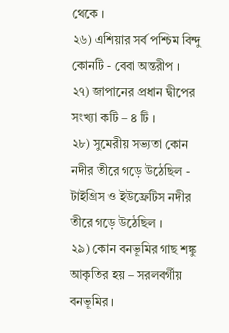থেকে ।
২৬) এশিয়ার সর্ব পশ্চিম বিন্দু কোনটি - বেবা অন্তরীপ ।
২৭) জাপানের প্রধান দ্বীপের সংখ্যা কটি – ৪ টি ।
২৮) সুমেরীয় সভ্যতা কোন নদীর তীরে গড়ে উঠেছিল - টাইগ্রিস ও ইউফ্রেটিস নদীর তীরে গড়ে উঠেছিল ।
২৯) কোন বনভূমির গাছ শঙ্কু আকৃতির হয় – সরলবর্গীয় বনভূমির ।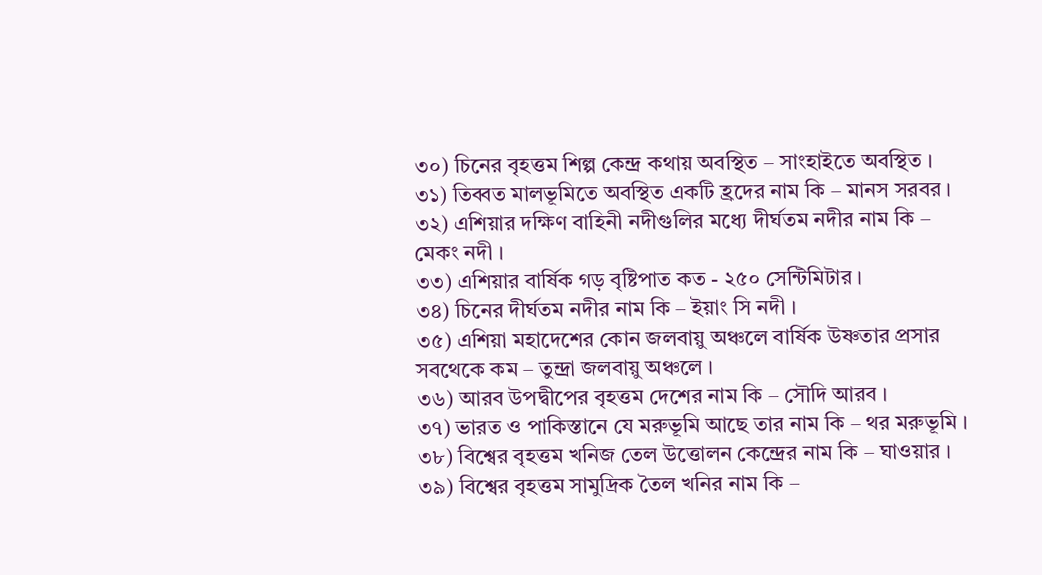৩০) চিনের বৃহত্তম শিল্প কেন্দ্র কথায় অবস্থিত – সাংহাইতে অবস্থিত ।
৩১) তিব্বত মালভূমিতে অবস্থিত একটি হ্রদের নাম কি – মানস সরবর ।
৩২) এশিয়ার দক্ষিণ বাহিনী নদীগুলির মধ্যে দীর্ঘতম নদীর নাম কি – মেকং নদী ।
৩৩) এশিয়ার বার্ষিক গড় বৃষ্টিপাত কত - ২৫০ সেন্টিমিটার ।
৩৪) চিনের দীর্ঘতম নদীর নাম কি – ইয়াং সি নদী ।
৩৫) এশিয়া মহাদেশের কোন জলবায়ু অঞ্চলে বার্ষিক উষ্ণতার প্রসার সবথেকে কম – তুন্দ্রা জলবায়ু অঞ্চলে ।
৩৬) আরব উপদ্বীপের বৃহত্তম দেশের নাম কি – সৌদি আরব ।
৩৭) ভারত ও পাকিস্তানে যে মরুভূমি আছে তার নাম কি – থর মরুভূমি ।
৩৮) বিশ্বের বৃহত্তম খনিজ তেল উত্তোলন কেন্দ্রের নাম কি – ঘাওয়ার ।
৩৯) বিশ্বের বৃহত্তম সামুদ্রিক তৈল খনির নাম কি –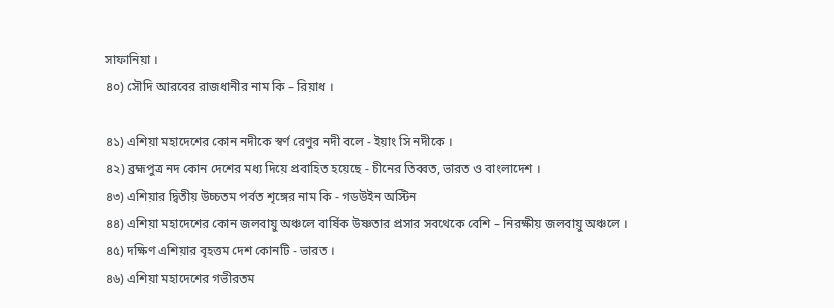সাফানিয়া ।
৪০) সৌদি আরবের রাজধানীর নাম কি – রিয়াধ ।

৪১) এশিয়া মহাদেশের কোন নদীকে স্বর্ণ রেণুর নদী বলে - ইয়াং সি নদীকে ।
৪২) ব্রহ্মপুত্র নদ কোন দেশের মধ্য দিয়ে প্রবাহিত হয়েছে - চীনের তিব্বত, ভারত ও বাংলাদেশ ।
৪৩) এশিয়ার দ্বিতীয় উচ্চতম পর্বত শৃঙ্গের নাম কি - গডউইন অস্টিন
৪৪) এশিয়া মহাদেশের কোন জলবায়ু অঞ্চলে বার্ষিক উষ্ণতার প্রসার সবথেকে বেশি – নিরক্ষীয় জলবায়ু অঞ্চলে ।
৪৫) দক্ষিণ এশিয়ার বৃহত্তম দেশ কোনটি - ভারত ।
৪৬) এশিয়া মহাদেশের গভীরতম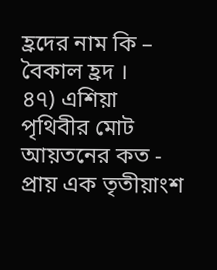হ্রদের নাম কি – বৈকাল হ্রদ ।
৪৭) এশিয়া পৃথিবীর মোট আয়তনের কত - প্রায় এক তৃতীয়াংশ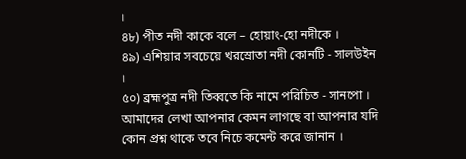।
৪৮) পীত নদী কাকে বলে – হোয়াং-হো নদীকে ।
৪৯) এশিয়ার সবচেয়ে খরস্রোতা নদী কোনটি - সালউইন ।
৫০) ব্রহ্মপুত্র নদী তিব্বতে কি নামে পরিচিত - সানপো ।
আমাদের লেখা আপনার কেমন লাগছে বা আপনার যদি কোন প্রশ্ন থাকে তবে নিচে কমেন্ট করে জানান ।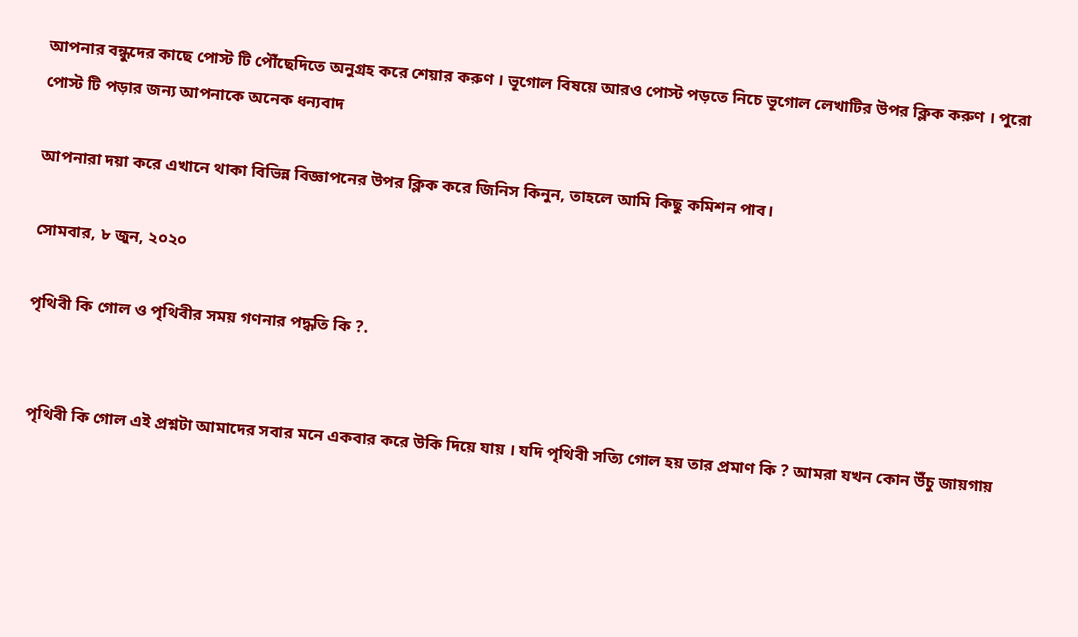আপনার বন্ধুদের কাছে পোস্ট টি পৌঁছেদিতে অনুগ্রহ করে শেয়ার করুণ । ভূগোল বিষয়ে আরও পোস্ট পড়তে নিচে ভূগোল লেখাটির উপর ক্লিক করুণ । পুরো পোস্ট টি পড়ার জন্য আপনাকে অনেক ধন্যবাদ

আপনারা দয়া করে এখানে থাকা বিভিন্ন বিজ্ঞাপনের উপর ক্লিক করে জিনিস কিনুন, তাহলে আমি কিছু কমিশন পাব।

সোমবার, ৮ জুন, ২০২০

পৃথিবী কি গোল ও পৃথিবীর সময় গণনার পদ্ধতি কি ?.


 পৃথিবী কি গোল এই প্রশ্নটা আমাদের সবার মনে একবার করে উকি দিয়ে যায় । যদি পৃথিবী সত্যি গোল হয় তার প্রমাণ কি ? আমরা যখন কোন উঁচু জায়গায়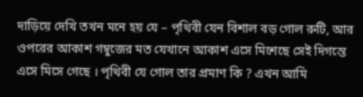দাড়িয়ে দেখি তখন মনে হয় যে – পৃথিবী যেন বিশাল বড় গোল রুটি, আর ওপরের আকাশ গম্বুজের মত যেখানে আকাশ এসে মিশেছে সেই দিগন্তে এসে মিসে গেছে । পৃথিবী যে গোল তার প্রমাণ কি ? এখন আমি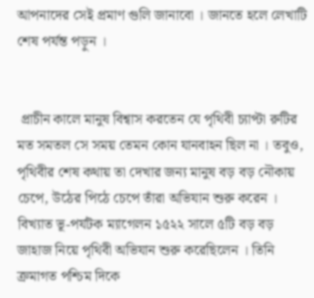আপনাদের সেই প্রমাণ গুলি জানাবো । জানতে হলে লেখাটি শেষ পর্যন্ত পড়ুন ।


 প্রাচীন কালে মানুষ বিশ্বাস করতেন যে পৃথিবী চ্যাপ্টা রুটির মত সমতল সে সময় তেমন কোন যানবাহন ছিল না । তবুও, পৃথিবীর শেষ কথায় তা দেখার জন্য মানুষ বড় বড় নৌকায় চেপে, উঠের পিঠে চেপে তাঁরা অভিযান শুরু করেন । বিখ্যাত ভূ-পর্যটক ম্যাগেলন ১৫২২ সালে ৫টি বড় বড় জাহাজ নিয়ে পৃথিবী অভিযান শুরু করেছিলেন । তিনি ক্রমাগত পশ্চিম দিকে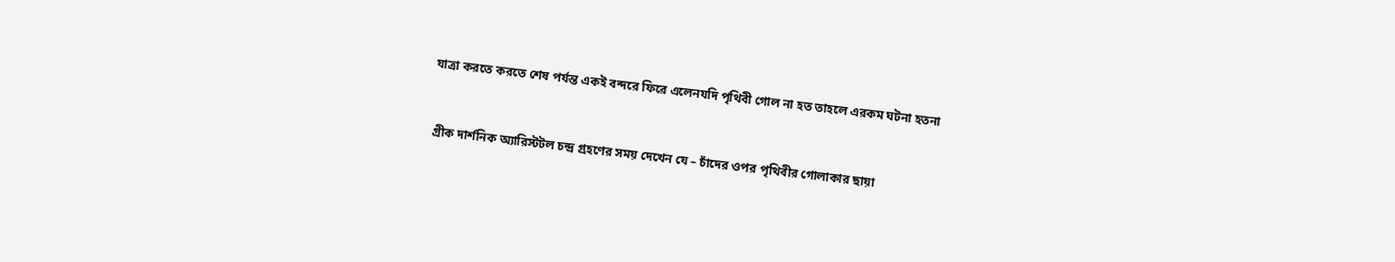যাত্রা করতে করতে শেষ পর্যন্ত একই বন্দরে ফিরে এলেনযদি পৃথিবী গোল না হত তাহলে এরকম ঘটনা হতনা


 গ্রীক দার্শনিক অ্যারিস্টটল চন্দ্র গ্রহণের সময় দেখেন যে – চাঁদের ওপর পৃথিবীর গোলাকার ছায়া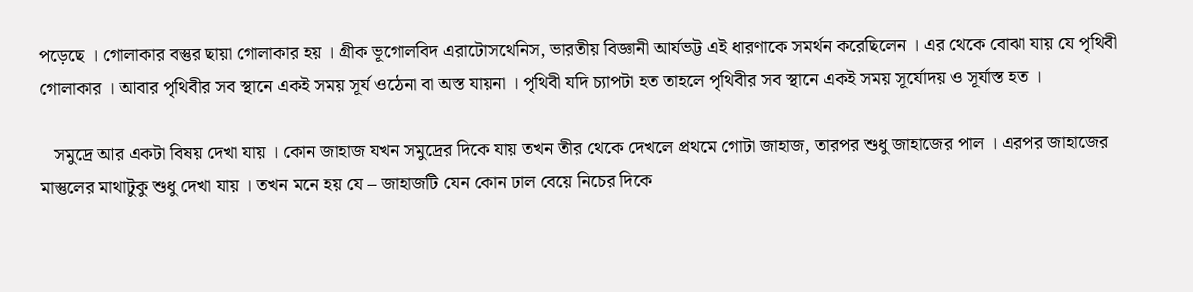পড়েছে । গোলাকার বস্তুর ছায়া গোলাকার হয় । গ্রীক ভূগোলবিদ এরাটোসথেনিস, ভারতীয় বিজ্ঞানী আর্যভট্ট এই ধারণাকে সমর্থন করেছিলেন । এর থেকে বোঝা যায় যে পৃথিবী গোলাকার । আবার পৃথিবীর সব স্থানে একই সময় সূর্য ওঠেনা বা অস্ত যায়না । পৃথিবী যদি চ্যাপটা হত তাহলে পৃথিবীর সব স্থানে একই সময় সূর্যোদয় ও সূর্যাস্ত হত ।

   সমুদ্রে আর একটা বিষয় দেখা যায় । কোন জাহাজ যখন সমুদ্রের দিকে যায় তখন তীর থেকে দেখলে প্রথমে গোটা জাহাজ, তারপর শুধু জাহাজের পাল । এরপর জাহাজের মাস্তুলের মাথাটুকু শুধু দেখা যায় । তখন মনে হয় যে – জাহাজটি যেন কোন ঢাল বেয়ে নিচের দিকে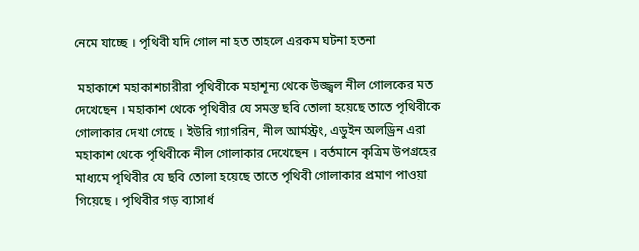নেমে যাচ্ছে । পৃথিবী যদি গোল না হত তাহলে এরকম ঘটনা হতনা

 মহাকাশে মহাকাশচারীরা পৃথিবীকে মহাশূন্য থেকে উজ্জ্বল নীল গোলকের মত দেখেছেন । মহাকাশ থেকে পৃথিবীর যে সমস্ত ছবি তোলা হয়েছে তাতে পৃথিবীকে গোলাকার দেখা গেছে । ইউরি গ্যাগরিন, নীল আর্মস্ট্রং, এডুইন অলড্রিন এরা মহাকাশ থেকে পৃথিবীকে নীল গোলাকার দেখেছেন । বর্তমানে কৃত্রিম উপগ্রহের মাধ্যমে পৃথিবীর যে ছবি তোলা হয়েছে তাতে পৃথিবী গোলাকার প্রমাণ পাওয়া গিয়েছে । পৃথিবীর গড় ব্যাসার্ধ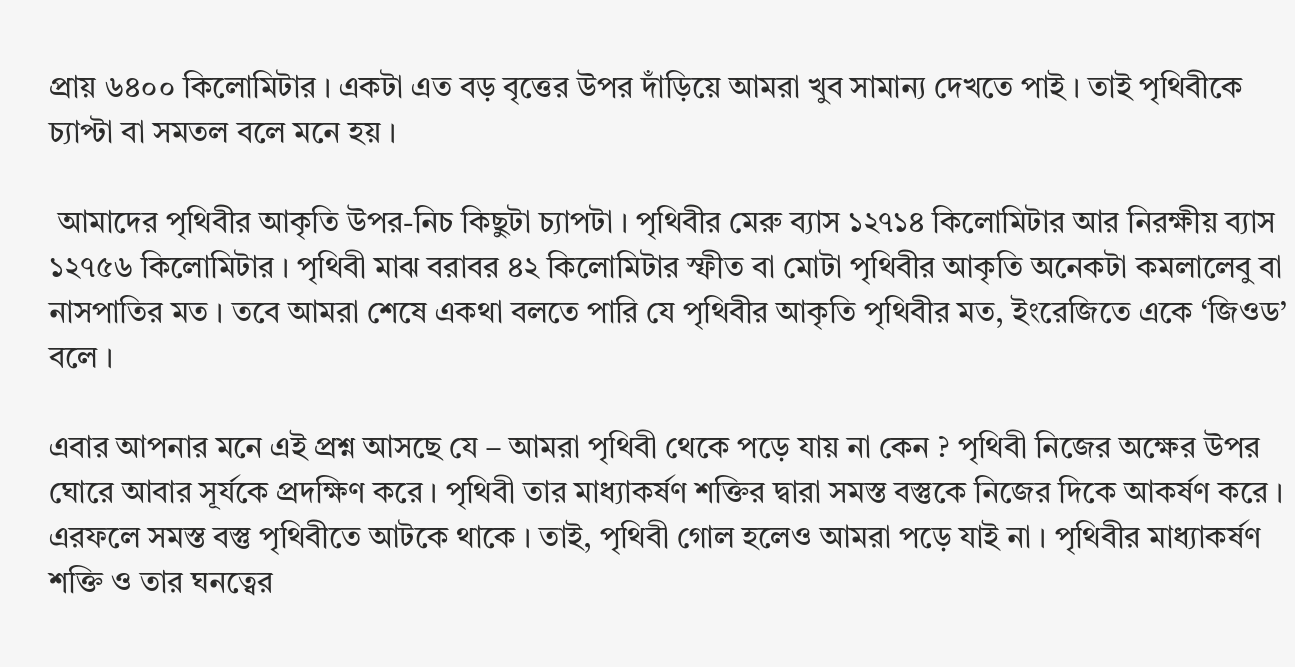প্রায় ৬৪০০ কিলোমিটার । একটা এত বড় বৃত্তের উপর দাঁড়িয়ে আমরা খুব সামান্য দেখতে পাই । তাই পৃথিবীকে চ্যাপ্টা বা সমতল বলে মনে হয় ।

 আমাদের পৃথিবীর আকৃতি উপর-নিচ কিছুটা চ্যাপটা । পৃথিবীর মেরু ব্যাস ১২৭১৪ কিলোমিটার আর নিরক্ষীয় ব্যাস ১২৭৫৬ কিলোমিটার । পৃথিবী মাঝ বরাবর ৪২ কিলোমিটার স্ফীত বা মোটা পৃথিবীর আকৃতি অনেকটা কমলালেবু বা নাসপাতির মত । তবে আমরা শেষে একথা বলতে পারি যে পৃথিবীর আকৃতি পৃথিবীর মত, ইংরেজিতে একে ‘জিওড’ বলে ।

এবার আপনার মনে এই প্রশ্ন আসছে যে – আমরা পৃথিবী থেকে পড়ে যায় না কেন ? পৃথিবী নিজের অক্ষের উপর ঘোরে আবার সূর্যকে প্রদক্ষিণ করে । পৃথিবী তার মাধ্যাকর্ষণ শক্তির দ্বারা সমস্ত বস্তুকে নিজের দিকে আকর্ষণ করে । এরফলে সমস্ত বস্তু পৃথিবীতে আটকে থাকে । তাই, পৃথিবী গোল হলেও আমরা পড়ে যাই না । পৃথিবীর মাধ্যাকর্ষণ শক্তি ও তার ঘনত্বের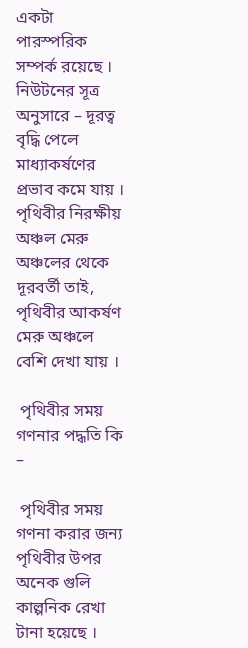একটা পারস্পরিক সম্পর্ক রয়েছে । নিউটনের সূত্র অনুসারে – দূরত্ব বৃদ্ধি পেলে মাধ্যাকর্ষণের প্রভাব কমে যায় । পৃথিবীর নিরক্ষীয় অঞ্চল মেরু অঞ্চলের থেকে দূরবর্তী তাই, পৃথিবীর আকর্ষণ মেরু অঞ্চলে বেশি দেখা যায় ।

 পৃথিবীর সময় গণনার পদ্ধতি কি –

 পৃথিবীর সময় গণনা করার জন্য পৃথিবীর উপর অনেক গুলি কাল্পনিক রেখা টানা হয়েছে ।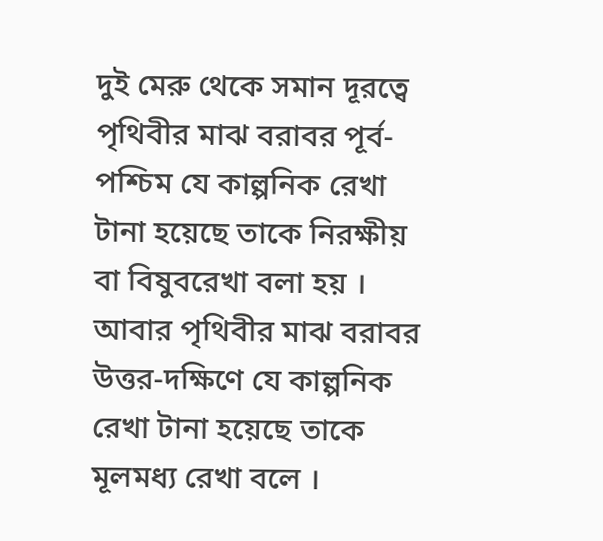দুই মেরু থেকে সমান দূরত্বে পৃথিবীর মাঝ বরাবর পূর্ব-পশ্চিম যে কাল্পনিক রেখা টানা হয়েছে তাকে নিরক্ষীয় বা বিষুবরেখা বলা হয় । আবার পৃথিবীর মাঝ বরাবর উত্তর-দক্ষিণে যে কাল্পনিক রেখা টানা হয়েছে তাকে মূলমধ্য রেখা বলে ।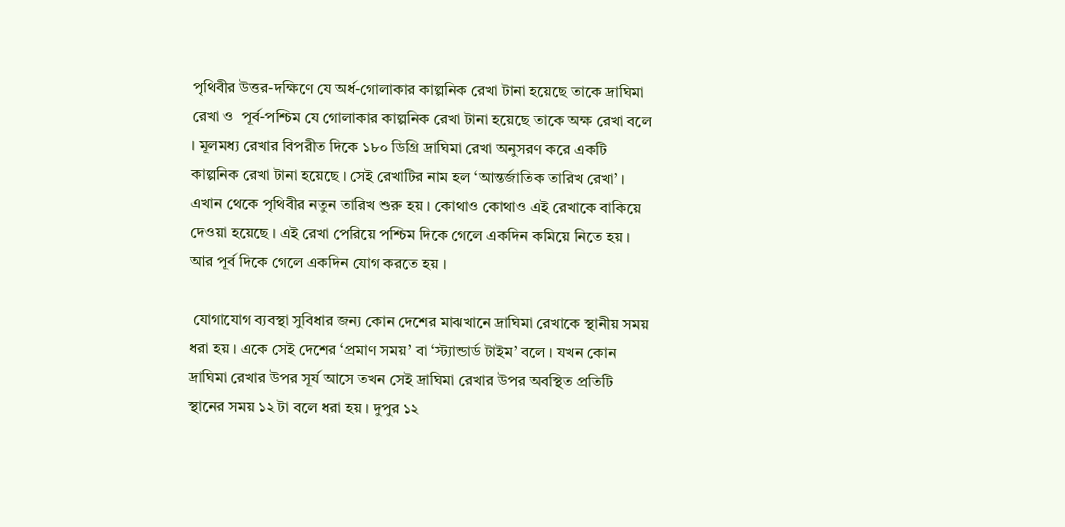পৃথিবীর উত্তর-দক্ষিণে যে অর্ধ-গোলাকার কাল্পনিক রেখা টানা হয়েছে তাকে দ্রাঘিমা রেখা ও  পূর্ব-পশ্চিম যে গোলাকার কাল্পনিক রেখা টানা হয়েছে তাকে অক্ষ রেখা বলে । মূলমধ্য রেখার বিপরীত দিকে ১৮০ ডিগ্রি দ্রাঘিমা রেখা অনুসরণ করে একটি কাল্পনিক রেখা টানা হয়েছে । সেই রেখাটির নাম হল ‘আন্তর্জাতিক তারিখ রেখা’ । এখান থেকে পৃথিবীর নতুন তারিখ শুরু হয় । কোথাও কোথাও এই রেখাকে বাকিয়ে দেওয়া হয়েছে । এই রেখা পেরিয়ে পশ্চিম দিকে গেলে একদিন কমিয়ে নিতে হয় । আর পূর্ব দিকে গেলে একদিন যোগ করতে হয় ।

 যোগাযোগ ব্যবস্থা সুবিধার জন্য কোন দেশের মাঝখানে দ্রাঘিমা রেখাকে স্থানীয় সময় ধরা হয় । একে সেই দেশের ‘প্রমাণ সময়’ বা ‘স্ট্যান্ডার্ড টাইম’ বলে । যখন কোন দ্রাঘিমা রেখার উপর সূর্য আসে তখন সেই দ্রাঘিমা রেখার উপর অবস্থিত প্রতিটি স্থানের সময় ১২ টা বলে ধরা হয় । দুপুর ১২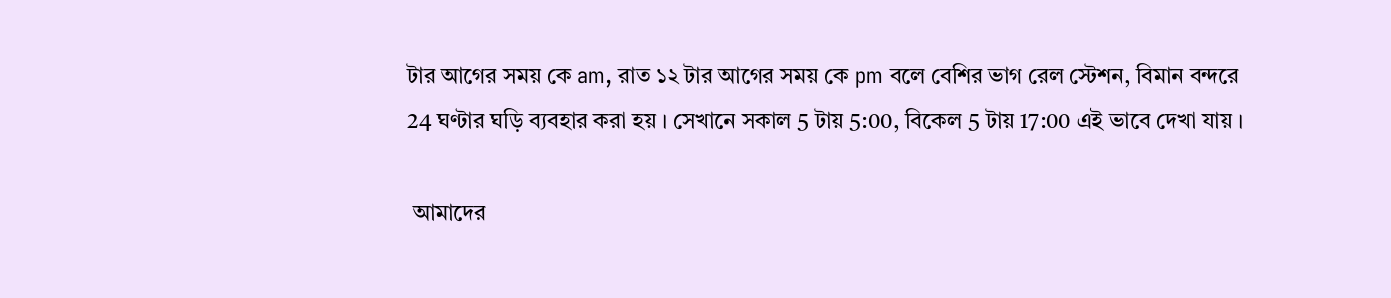টার আগের সময় কে am, রাত ১২ টার আগের সময় কে pm বলে বেশির ভাগ রেল স্টেশন, বিমান বন্দরে 24 ঘণ্টার ঘড়ি ব্যবহার করা হয় । সেখানে সকাল 5 টায় 5:00, বিকেল 5 টায় 17:00 এই ভাবে দেখা যায় ।

 আমাদের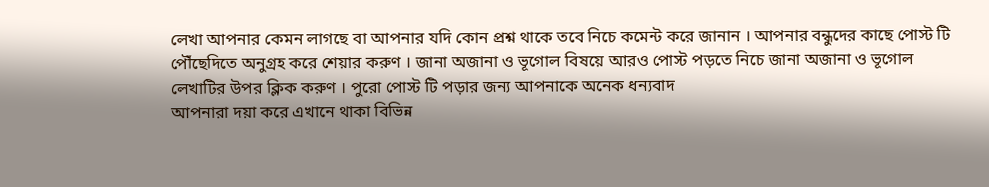লেখা আপনার কেমন লাগছে বা আপনার যদি কোন প্রশ্ন থাকে তবে নিচে কমেন্ট করে জানান । আপনার বন্ধুদের কাছে পোস্ট টি পৌঁছেদিতে অনুগ্রহ করে শেয়ার করুণ । জানা অজানা ও ভূগোল বিষয়ে আরও পোস্ট পড়তে নিচে জানা অজানা ও ভূগোল লেখাটির উপর ক্লিক করুণ । পুরো পোস্ট টি পড়ার জন্য আপনাকে অনেক ধন্যবাদ
আপনারা দয়া করে এখানে থাকা বিভিন্ন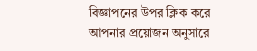বিজ্ঞাপনের উপর ক্লিক করে আপনার প্রয়োজন অনুসারে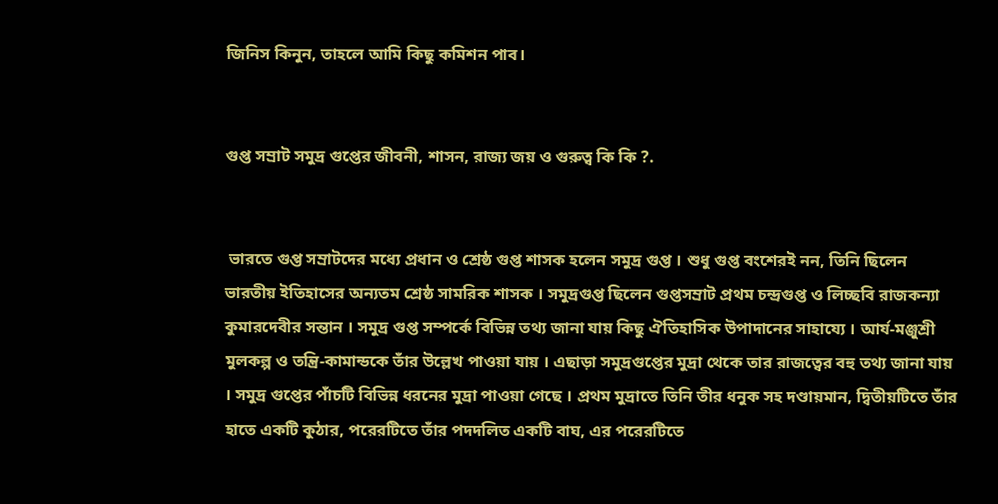জিনিস কিনুন, তাহলে আমি কিছু কমিশন পাব।


গুপ্ত সম্রাট সমুদ্র গুপ্তের জীবনী, শাসন, রাজ্য জয় ও গুরুত্ব কি কি ?.


 ভারতে গুপ্ত সম্রাটদের মধ্যে প্রধান ও শ্রেষ্ঠ গুপ্ত শাসক হলেন সমুদ্র গুপ্ত । শুধু গুপ্ত বংশেরই নন, তিনি ছিলেন ভারতীয় ইতিহাসের অন্যতম শ্রেষ্ঠ সামরিক শাসক । সমুদ্রগুপ্ত ছিলেন গুপ্তসম্রাট প্রথম চন্দ্রগুপ্ত ও লিচ্ছবি রাজকন্যা কুমারদেবীর সন্তান । সমুদ্র গুপ্ত সম্পর্কে বিভিন্ন তথ্য জানা যায় কিছু ঐতিহাসিক উপাদানের সাহায্যে । আর্য-মঞ্জুশ্রী মুলকল্প ও তন্ত্রি-কামান্ডকে তাঁর উল্লেখ পাওয়া যায় । এছাড়া সমুদ্রগুপ্তের মুদ্রা থেকে তার রাজত্বের বহু তথ্য জানা যায় । সমুদ্র গুপ্তের পাঁচটি বিভিন্ন ধরনের মুদ্রা পাওয়া গেছে । প্রথম মুদ্রাতে তিনি তীর ধনুক সহ দণ্ডায়মান, দ্বিতীয়টিতে তাঁর হাতে একটি কুঠার, পরেরটিতে তাঁর পদদলিত একটি বাঘ, এর পরেরটিতে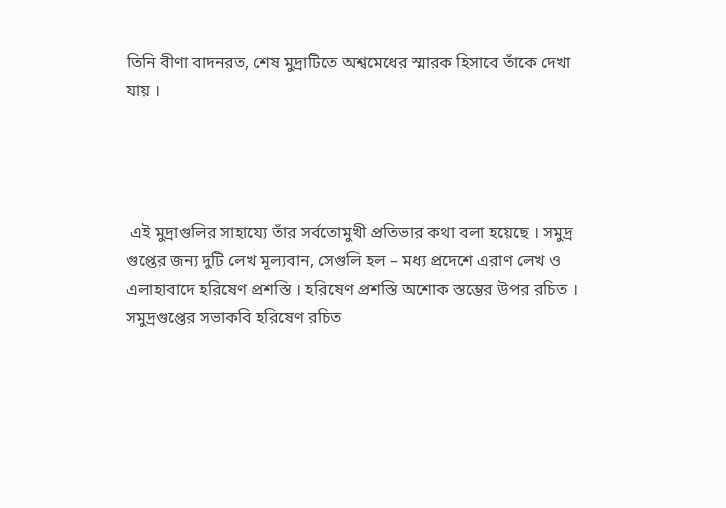তিনি বীণা বাদনরত, শেষ মুদ্রাটিতে অশ্বমেধের স্মারক হিসাবে তাঁকে দেখা যায় ।




 এই মুদ্রাগুলির সাহায্যে তাঁর সর্বতোমুখী প্রতিভার কথা বলা হয়েছে । সমুদ্র গুপ্তের জন্য দুটি লেখ মূল্যবান, সেগুলি হল – মধ্য প্রদেশে এরাণ লেখ ও এলাহাবাদে হরিষেণ প্রশস্তি । হরিষেণ প্রশস্তি অশোক স্তম্ভের উপর রচিত । সমুদ্রগুপ্তের সভাকবি হরিষেণ রচিত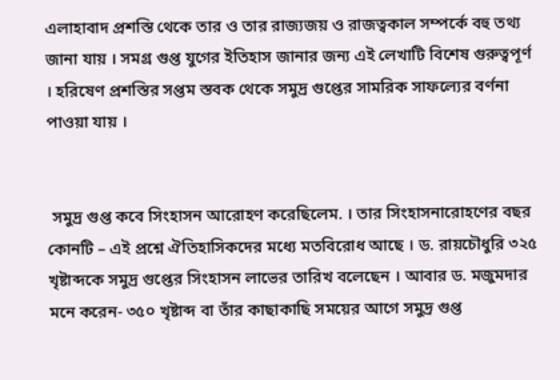এলাহাবাদ প্রশস্তি থেকে তার ও তার রাজ্যজয় ও রাজত্বকাল সম্পর্কে বহু তথ্য জানা যায় । সমগ্র গুপ্ত যুগের ইতিহাস জানার জন্য এই লেখাটি বিশেষ গুরুত্বপূর্ণ । হরিষেণ প্রশস্তির সপ্তম স্তবক থেকে সমুদ্র গুপ্তের সামরিক সাফল্যের বর্ণনা পাওয়া যায় ।


 সমুদ্র গুপ্ত কবে সিংহাসন আরোহণ করেছিলেম. । তার সিংহাসনারোহণের বছর কোনটি – এই প্রশ্নে ঐতিহাসিকদের মধ্যে মতবিরোধ আছে । ড. রায়চৌধুরি ৩২৫ খৃষ্টাব্দকে সমুদ্র গুপ্তের সিংহাসন লাভের তারিখ বলেছেন । আবার ড. মজুমদার মনে করেন- ৩৫০ খৃষ্টাব্দ বা তাঁর কাছাকাছি সময়ের আগে সমুদ্র গুপ্ত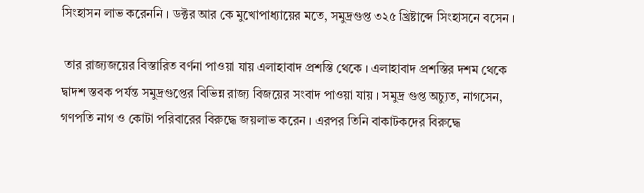সিংহাসন লাভ করেননি । ডক্টর আর কে মুখোপাধ্যায়ের মতে, সমুদ্রগুপ্ত ৩২৫ খ্রিষ্টাব্দে সিংহাসনে বসেন ।

 তার রাজ্যজয়ের বিস্তারিত বর্ণনা পাওয়া যায় এলাহাবাদ প্রশস্তি থেকে । এলাহাবাদ প্রশস্তির দশম থেকে দ্বাদশ স্তবক পর্যন্ত সমুদ্রগুপ্তের বিভিন্ন রাজ্য বিজয়ের সংবাদ পাওয়া যায় । সমুদ্র গুপ্ত অচ্যুত, নাগসেন, গণপতি নাগ ও কোটা পরিবারের বিরুদ্ধে জয়লাভ করেন । এরপর তিনি বাকাটকদের বিরুদ্ধে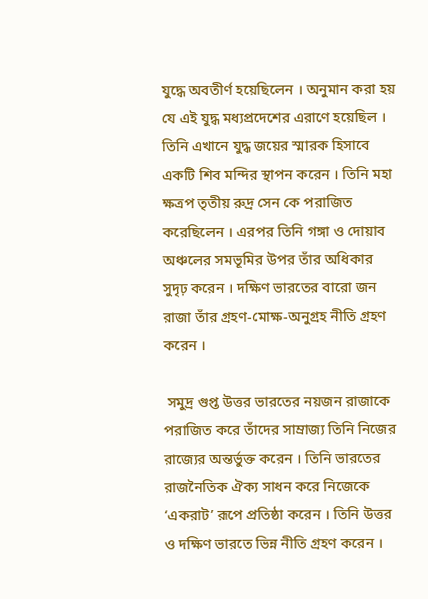যুদ্ধে অবতীর্ণ হয়েছিলেন । অনুমান করা হয় যে এই যুদ্ধ মধ্যপ্রদেশের এরাণে হয়েছিল । তিনি এখানে যুদ্ধ জয়ের স্মারক হিসাবে একটি শিব মন্দির স্থাপন করেন । তিনি মহা ক্ষত্রপ তৃতীয় রুদ্র সেন কে পরাজিত করেছিলেন । এরপর তিনি গঙ্গা ও দোয়াব অঞ্চলের সমভূমির উপর তাঁর অধিকার সুদৃঢ় করেন । দক্ষিণ ভারতের বারো জন রাজা তাঁর গ্রহণ-মোক্ষ-অনুগ্রহ নীতি গ্রহণ করেন ।

 সমুদ্র গুপ্ত উত্তর ভারতের নয়জন রাজাকে পরাজিত করে তাঁদের সাম্রাজ্য তিনি নিজের রাজ্যের অন্তর্ভুক্ত করেন । তিনি ভারতের রাজনৈতিক ঐক্য সাধন করে নিজেকে ‘একরাট’ রূপে প্রতিষ্ঠা করেন । তিনি উত্তর ও দক্ষিণ ভারতে ভিন্ন নীতি গ্রহণ করেন ।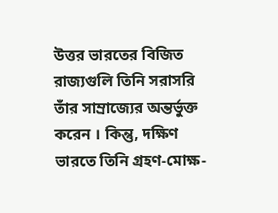উত্তর ভারতের বিজিত রাজ্যগুলি তিনি সরাসরি তাঁর সাম্রাজ্যের অন্তর্ভুক্ত করেন । কিন্তু, দক্ষিণ ভারতে তিনি গ্রহণ-মোক্ষ-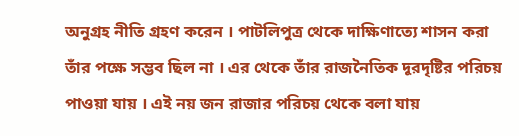অনুগ্রহ নীতি গ্রহণ করেন । পাটলিপুত্র থেকে দাক্ষিণাত্যে শাসন করা তাঁর পক্ষে সম্ভব ছিল না । এর থেকে তাঁর রাজনৈতিক দূরদৃষ্টির পরিচয় পাওয়া যায় । এই নয় জন রাজার পরিচয় থেকে বলা যায়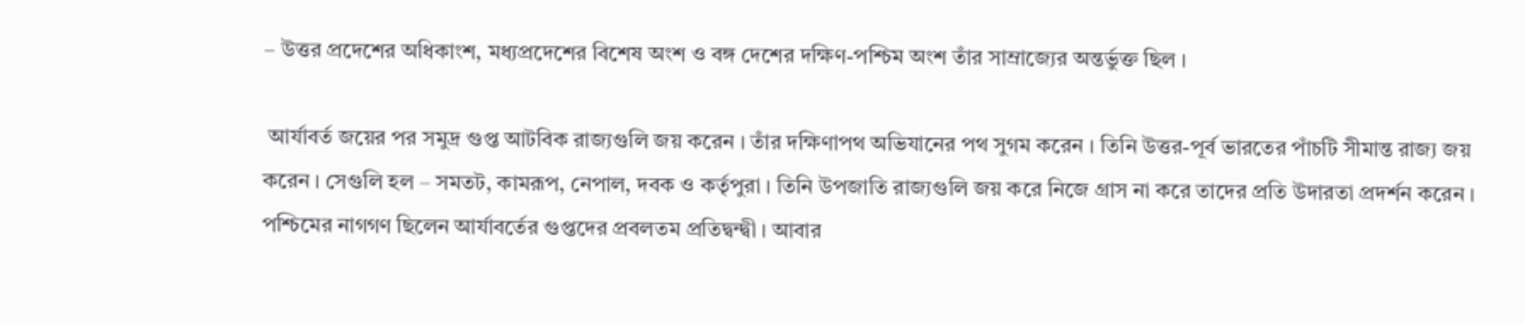– উত্তর প্রদেশের অধিকাংশ, মধ্যপ্রদেশের বিশেষ অংশ ও বঙ্গ দেশের দক্ষিণ-পশ্চিম অংশ তাঁর সাম্রাজ্যের অন্তর্ভুক্ত ছিল ।

 আর্যাবর্ত জয়ের পর সমুদ্র গুপ্ত আটবিক রাজ্যগুলি জয় করেন । তাঁর দক্ষিণাপথ অভিযানের পথ সুগম করেন । তিনি উত্তর-পূর্ব ভারতের পাঁচটি সীমান্ত রাজ্য জয় করেন । সেগুলি হল – সমতট, কামরূপ, নেপাল, দবক ও কর্তৃপুরা । তিনি উপজাতি রাজ্যগুলি জয় করে নিজে গ্রাস না করে তাদের প্রতি উদারতা প্রদর্শন করেন । পশ্চিমের নাগগণ ছিলেন আর্যাবর্তের গুপ্তদের প্রবলতম প্রতিদ্বন্দ্বী । আবার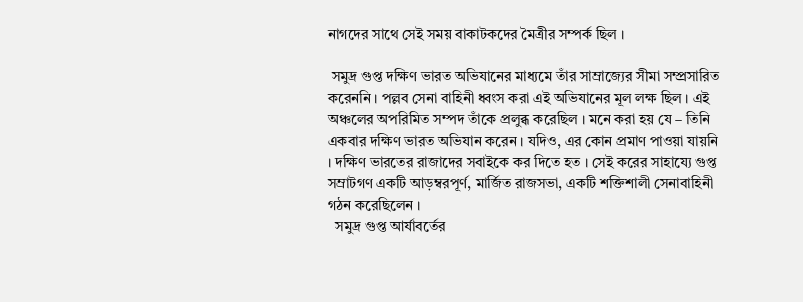নাগদের সাথে সেই সময় বাকাটকদের মৈত্রীর সম্পর্ক ছিল ।

 সমুদ্র গুপ্ত দক্ষিণ ভারত অভিযানের মাধ্যমে তাঁর সাম্রাজ্যের সীমা সম্প্রসারিত করেননি । পল্লব সেনা বাহিনী ধ্বংস করা এই অভিযানের মূল লক্ষ ছিল । এই অঞ্চলের অপরিমিত সম্পদ তাঁকে প্রলুব্ধ করেছিল । মনে করা হয় যে – তিনি একবার দক্ষিণ ভারত অভিযান করেন । যদিও, এর কোন প্রমাণ পাওয়া যায়নি । দক্ষিণ ভারতের রাজাদের সবাইকে কর দিতে হত । সেই করের সাহায্যে গুপ্ত সম্রাটগণ একটি আড়ম্বরপূর্ণ, মার্জিত রাজসভা, একটি শক্তিশালী সেনাবাহিনী গঠন করেছিলেন ।
  সমুদ্র গুপ্ত আর্যাবর্তের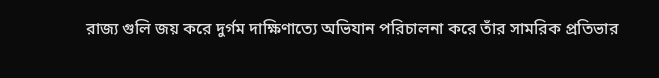রাজ্য গুলি জয় করে দুর্গম দাক্ষিণাত্যে অভিযান পরিচালনা করে তাঁর সামরিক প্রতিভার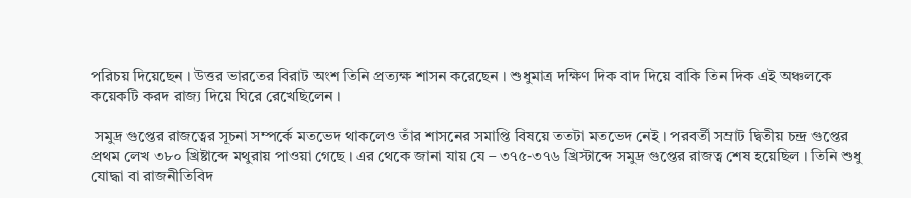পরিচয় দিয়েছেন । উত্তর ভারতের বিরাট অংশ তিনি প্রত্যক্ষ শাসন করেছেন । শুধুমাত্র দক্ষিণ দিক বাদ দিয়ে বাকি তিন দিক এই অঞ্চলকে কয়েকটি করদ রাজ্য দিয়ে ঘিরে রেখেছিলেন ।

 সমুদ্র গুপ্তের রাজত্বের সূচনা সম্পর্কে মতভেদ থাকলেও তাঁর শাসনের সমাপ্তি বিষয়ে ততটা মতভেদ নেই । পরবর্তী সম্রাট দ্বিতীয় চন্দ্র গুপ্তের প্রথম লেখ ৩৮০ খ্রিষ্টাব্দে মথুরায় পাওয়া গেছে । এর থেকে জানা যায় যে – ৩৭৫-৩৭৬ খ্রিস্টাব্দে সমুদ্র গুপ্তের রাজত্ব শেষ হয়েছিল । তিনি শুধু যোদ্ধা বা রাজনীতিবিদ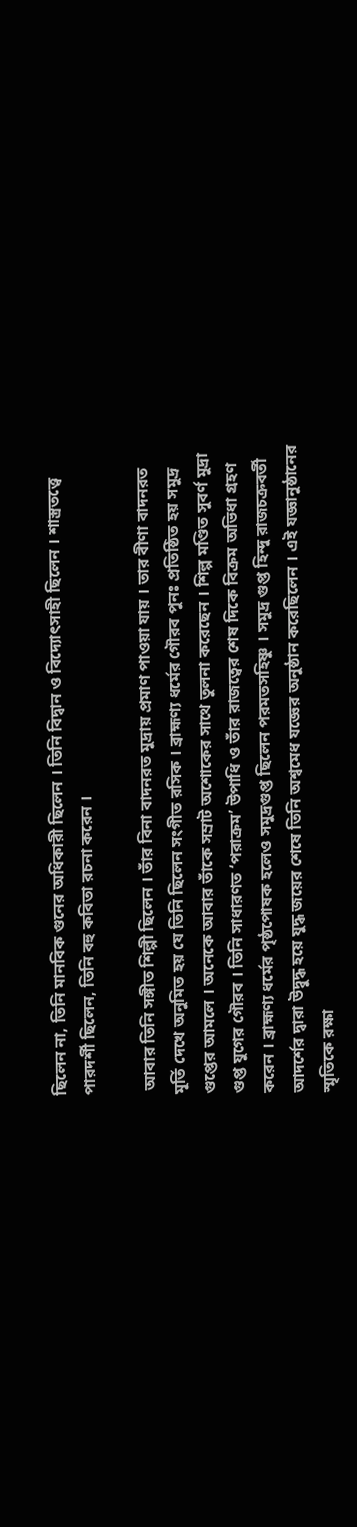ছিলেন না, তিনি মানবিক গুনের অধিকারী ছিলেন । তিনি বিদ্বান ও বিদ্যোৎসাহী ছিলেন । শাস্ত্রতত্ত্বে পারদর্শী ছিলেন, তিনি বহু কবিতা রচনা করেন ।

 আবার তিনি সঙ্গীত শিল্পী ছিলেন । তাঁর বিনা বাদনরত মুদ্রায় প্রমাণ পাওয়া যায় । তার বীণা বাদনরত মূর্তি দেখে অনুমিত হয় যে তিনি ছিলেন সংগীত রসিক । ব্রাহ্মণ্য ধর্মের গৌরব পুনঃ প্রতিষ্ঠিত হয় সমুদ্র গুপ্তের আমলে । অনেকে আবার তাঁকে সম্রাট অশোকের সাথে তুলনা করেছেন । শিল্প মণ্ডিত সুবর্ণ মুদ্রা গুপ্ত যুগের গৌরব । তিনি সাধারণত ‘পরাক্রম’ উপাধি ও তাঁর রাজত্বের শেষ দিকে বিক্রম অভিধা গ্রহণ করেন । ব্রাহ্মণ্য ধর্মের পৃষ্ঠপোষক হলেও সমুদ্রগুপ্ত ছিলেন পরমতসহিষ্ণু । সমুদ্র গুপ্ত হিন্দু রাজচক্রবর্তী আদর্শের দ্বারা উদ্বুদ্ধ হয়ে যুদ্ধ জয়ের শেষে তিনি অশ্বমেধ যজ্ঞের অনুষ্ঠান করেছিলেন । এই যজ্ঞানুষ্ঠানের স্মৃতিকে রক্ষা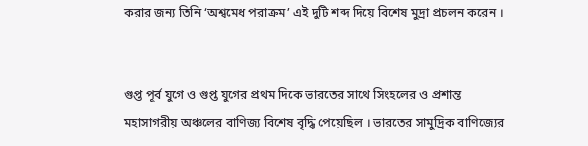করার জন্য তিনি ‘অশ্বমেধ পরাক্রম’ এই দুটি শব্দ দিয়ে বিশেষ মুদ্রা প্রচলন করেন ।


গুপ্ত পূর্ব যুগে ও গুপ্ত যুগের প্রথম দিকে ভারতের সাথে সিংহলের ও প্রশান্ত মহাসাগরীয় অঞ্চলের বাণিজ্য বিশেষ বৃদ্ধি পেয়েছিল । ভারতের সামুদ্রিক বাণিজ্যের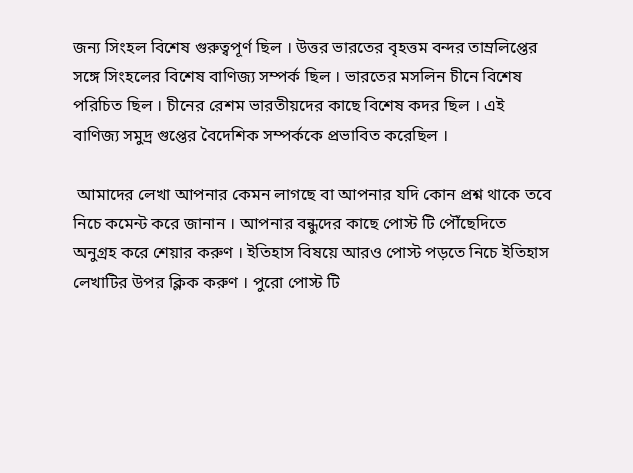জন্য সিংহল বিশেষ গুরুত্বপূর্ণ ছিল । উত্তর ভারতের বৃহত্তম বন্দর তাম্রলিপ্তের সঙ্গে সিংহলের বিশেষ বাণিজ্য সম্পর্ক ছিল । ভারতের মসলিন চীনে বিশেষ পরিচিত ছিল । চীনের রেশম ভারতীয়দের কাছে বিশেষ কদর ছিল । এই বাণিজ্য সমুদ্র গুপ্তের বৈদেশিক সম্পর্ককে প্রভাবিত করেছিল ।

 আমাদের লেখা আপনার কেমন লাগছে বা আপনার যদি কোন প্রশ্ন থাকে তবে নিচে কমেন্ট করে জানান । আপনার বন্ধুদের কাছে পোস্ট টি পৌঁছেদিতে অনুগ্রহ করে শেয়ার করুণ । ইতিহাস বিষয়ে আরও পোস্ট পড়তে নিচে ইতিহাস লেখাটির উপর ক্লিক করুণ । পুরো পোস্ট টি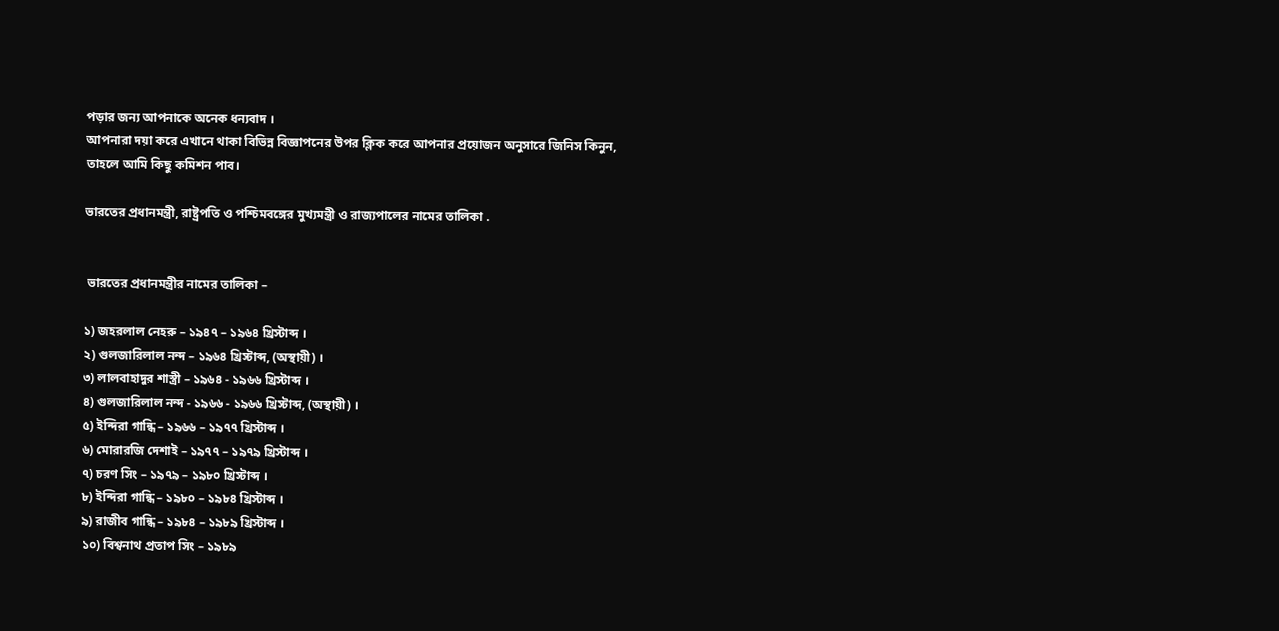পড়ার জন্য আপনাকে অনেক ধন্যবাদ ।
আপনারা দয়া করে এখানে থাকা বিভিন্ন বিজ্ঞাপনের উপর ক্লিক করে আপনার প্রয়োজন অনুসারে জিনিস কিনুন, তাহলে আমি কিছু কমিশন পাব।

ভারতের প্রধানমন্ত্রী, রাষ্ট্রপতি ও পশ্চিমবঙ্গের মুখ্যমন্ত্রী ও রাজ্যপালের নামের তালিকা .


 ভারতের প্রধানমন্ত্রীর নামের তালিকা –

১) জহরলাল নেহরু – ১৯৪৭ – ১৯৬৪ খ্রিস্টাব্দ ।
২) গুলজারিলাল নন্দ – ১৯৬৪ খ্রিস্টাব্দ, (অস্থায়ী) ।
৩) লালবাহাদুর শাস্ত্রী – ১৯৬৪ - ১৯৬৬ খ্রিস্টাব্দ ।
৪) গুলজারিলাল নন্দ - ১৯৬৬ - ১৯৬৬ খ্রিস্টাব্দ, (অস্থায়ী) ।
৫) ইন্দিরা গান্ধি – ১৯৬৬ – ১৯৭৭ খ্রিস্টাব্দ ।
৬) মোরারজি দেশাই – ১৯৭৭ – ১৯৭৯ খ্রিস্টাব্দ ।
৭) চরণ সিং – ১৯৭৯ – ১৯৮০ খ্রিস্টাব্দ ।
৮) ইন্দিরা গান্ধি – ১৯৮০ – ১৯৮৪ খ্রিস্টাব্দ ।
৯) রাজীব গান্ধি – ১৯৮৪ – ১৯৮৯ খ্রিস্টাব্দ ।
১০) বিশ্বনাথ প্রতাপ সিং – ১৯৮৯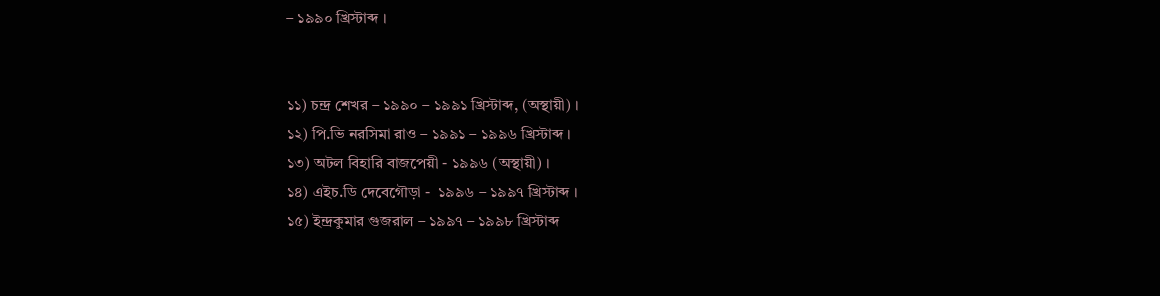– ১৯৯০ খ্রিস্টাব্দ ।


১১) চন্দ্র শেখর – ১৯৯০ – ১৯৯১ খ্রিস্টাব্দ, (অস্থায়ী) ।
১২) পি.ভি নরসিমা রাও – ১৯৯১ – ১৯৯৬ খ্রিস্টাব্দ ।
১৩) অটল বিহারি বাজপেয়ী - ১৯৯৬ (অস্থায়ী) ।
১৪) এইচ.ডি দেবেগৌড়া -  ১৯৯৬ – ১৯৯৭ খ্রিস্টাব্দ ।
১৫) ইন্দ্রকুমার গুজরাল – ১৯৯৭ – ১৯৯৮ খ্রিস্টাব্দ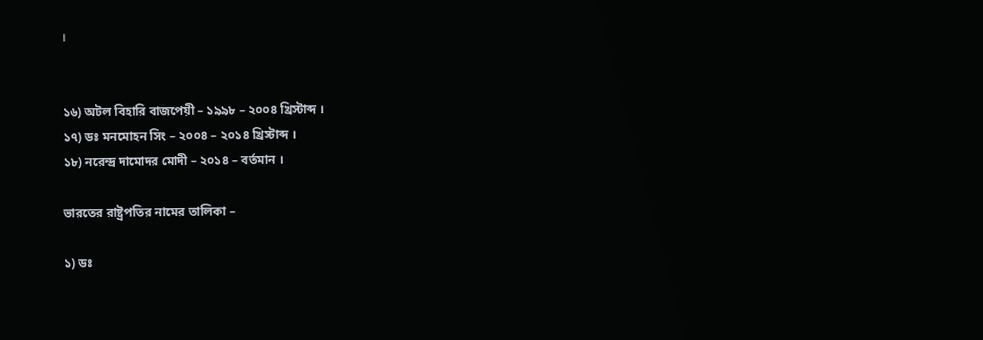।


১৬) অটল বিহারি বাজপেয়ী – ১৯৯৮ – ২০০৪ খ্রিস্টাব্দ ।
১৭) ডঃ মনমোহন সিং – ২০০৪ – ২০১৪ খ্রিস্টাব্দ ।
১৮) নরেন্দ্র দামোদর মোদী – ২০১৪ – বর্তমান ।

ভারতের রাষ্ট্রপতির নামের তালিকা –

১) ডঃ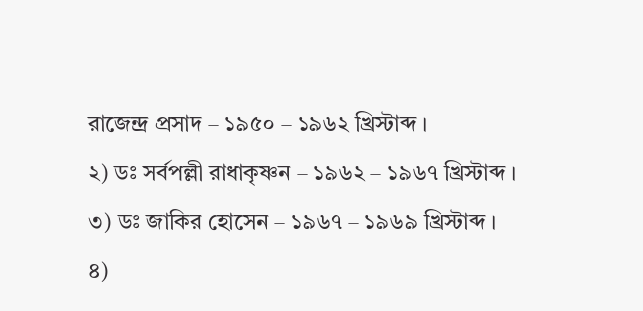রাজেন্দ্র প্রসাদ – ১৯৫০ – ১৯৬২ খ্রিস্টাব্দ ।
২) ডঃ সর্বপল্লী রাধাকৃষ্ণন – ১৯৬২ – ১৯৬৭ খ্রিস্টাব্দ ।
৩) ডঃ জাকির হোসেন – ১৯৬৭ – ১৯৬৯ খ্রিস্টাব্দ ।
৪)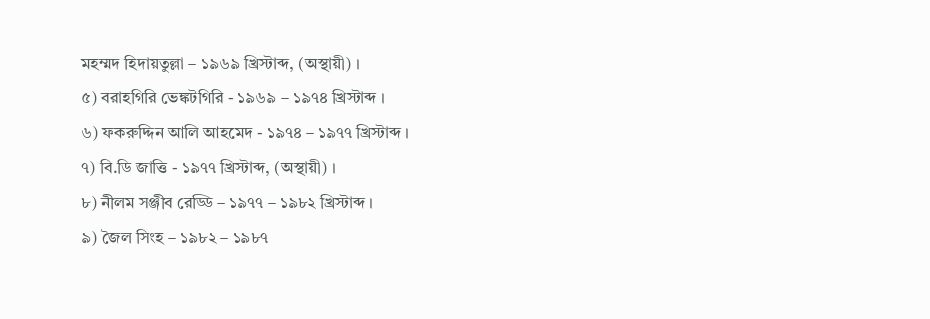মহম্মদ হিদায়তুল্লা – ১৯৬৯ খ্রিস্টাব্দ, (অস্থায়ী) ।
৫) বরাহগিরি ভেঙ্কটগিরি - ১৯৬৯ – ১৯৭৪ খ্রিস্টাব্দ ।
৬) ফকরুদ্দিন আলি আহমেদ - ১৯৭৪ – ১৯৭৭ খ্রিস্টাব্দ ।
৭) বি.ডি জাত্তি - ১৯৭৭ খ্রিস্টাব্দ, (অস্থায়ী) ।
৮) নীলম সঞ্জীব রেড্ডি – ১৯৭৭ – ১৯৮২ খ্রিস্টাব্দ ।
৯) জৈল সিংহ – ১৯৮২ – ১৯৮৭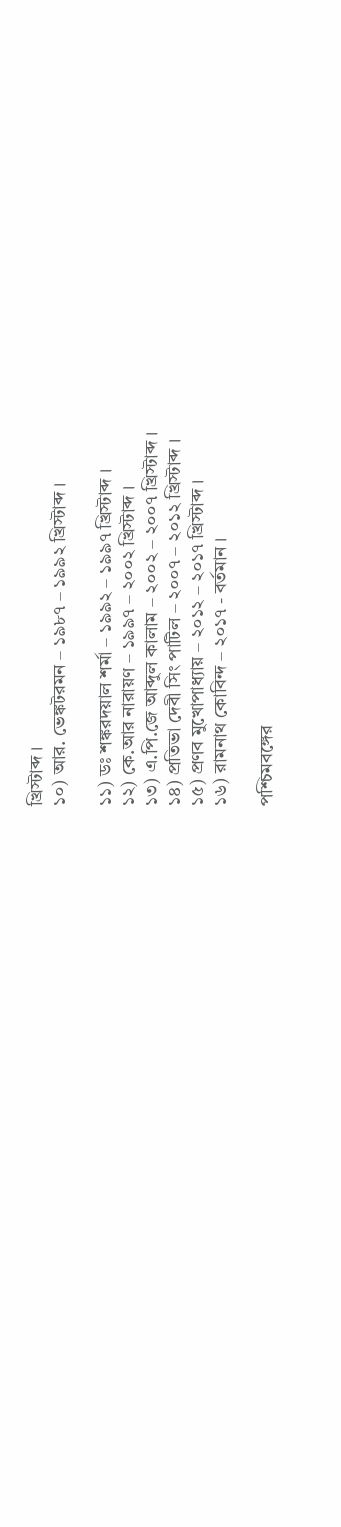খ্রিস্টাব্দ ।
১০) আর. ভেঙ্কটরমন – ১৯৮৭ – ১৯৯২ খ্রিস্টাব্দ ।

১১) ডঃ শঙ্করদয়াল শর্মা – ১৯৯২ – ১৯৯৭ খ্রিস্টাব্দ ।
১২) কে.আর নারায়ণ – ১৯৯৭ – ২০০২ খ্রিস্টাব্দ ।
১৩) এ.পি.জে আব্দুল কালাম – ২০০২ – ২০০৭ খ্রিস্টাব্দ ।
১৪) প্রতিভা দেবী সিং পাটিল – ২০০৭ – ২০১২ খ্রিস্টাব্দ ।
১৫) প্রণব মুখোপাধ্যায় – ২০১২ – ২০১৭ খ্রিস্টাব্দ ।
১৬) রামনাথ কোবিন্দ – ২০১৭ - বর্তমান ।

পশ্চিমবঙ্গের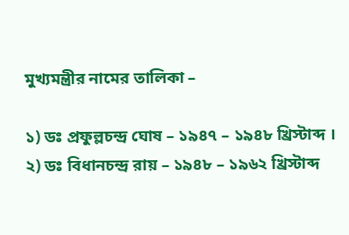মুখ্যমন্ত্রীর নামের তালিকা –

১) ডঃ প্রফুল্লচন্দ্র ঘোষ – ১৯৪৭ – ১৯৪৮ খ্রিস্টাব্দ ।
২) ডঃ বিধানচন্দ্র রায় – ১৯৪৮ – ১৯৬২ খ্রিস্টাব্দ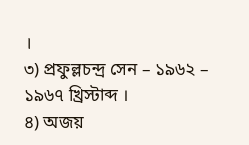।
৩) প্রফুল্লচন্দ্র সেন – ১৯৬২ – ১৯৬৭ খ্রিস্টাব্দ ।
৪) অজয়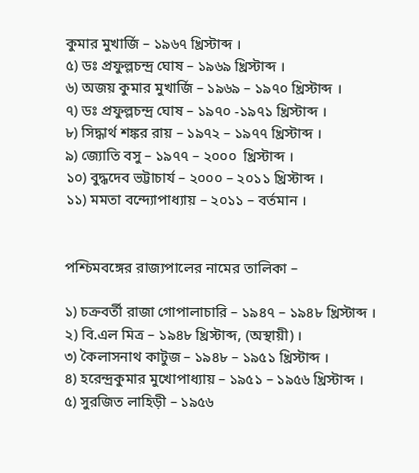কুমার মুখার্জি – ১৯৬৭ খ্রিস্টাব্দ ।
৫) ডঃ প্রফুল্লচন্দ্র ঘোষ – ১৯৬৯ খ্রিস্টাব্দ ।
৬) অজয় কুমার মুখার্জি – ১৯৬৯ – ১৯৭০ খ্রিস্টাব্দ ।
৭) ডঃ প্রফুল্লচন্দ্র ঘোষ – ১৯৭০ -১৯৭১ খ্রিস্টাব্দ ।
৮) সিদ্ধার্থ শঙ্কর রায় – ১৯৭২ – ১৯৭৭ খ্রিস্টাব্দ ।
৯) জ্যোতি বসু – ১৯৭৭ – ২০০০  খ্রিস্টাব্দ ।
১০) বুদ্ধদেব ভট্টাচার্য – ২০০০ – ২০১১ খ্রিস্টাব্দ ।
১১) মমতা বন্দ্যোপাধ্যায় – ২০১১ – বর্তমান ।


পশ্চিমবঙ্গের রাজ্যপালের নামের তালিকা –

১) চক্রবর্তী রাজা গোপালাচারি – ১৯৪৭ – ১৯৪৮ খ্রিস্টাব্দ ।
২) বি.এল মিত্র – ১৯৪৮ খ্রিস্টাব্দ, (অস্থায়ী) ।
৩) কৈলাসনাথ কাটুজ – ১৯৪৮ – ১৯৫১ খ্রিস্টাব্দ ।
৪) হরেন্দ্রকুমার মুখোপাধ্যায় – ১৯৫১ – ১৯৫৬ খ্রিস্টাব্দ ।
৫) সুরজিত লাহিড়ী – ১৯৫৬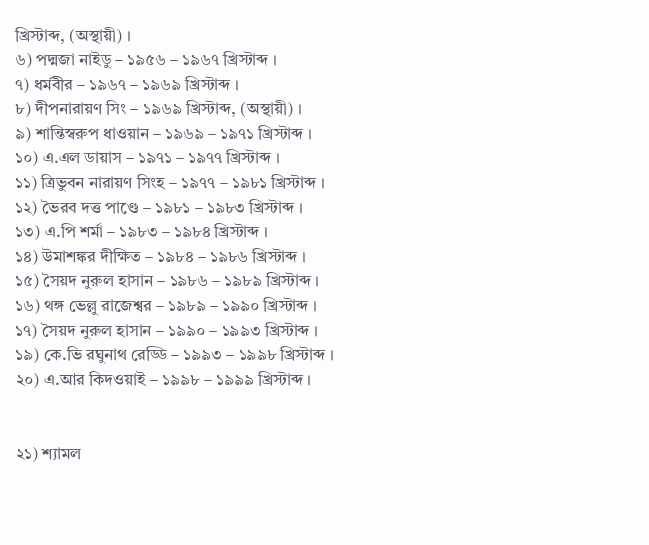খ্রিস্টাব্দ, (অস্থায়ী) ।
৬) পদ্মজা নাইডু – ১৯৫৬ – ১৯৬৭ খ্রিস্টাব্দ ।
৭) ধর্মবীর – ১৯৬৭ – ১৯৬৯ খ্রিস্টাব্দ ।
৮) দীপনারায়ণ সিং – ১৯৬৯ খ্রিস্টাব্দ, (অস্থায়ী) ।
৯) শান্তিস্বরুপ ধাওয়ান – ১৯৬৯ – ১৯৭১ খ্রিস্টাব্দ ।
১০) এ.এল ডায়াস – ১৯৭১ – ১৯৭৭ খ্রিস্টাব্দ ।
১১) ত্রিভুবন নারায়ণ সিংহ – ১৯৭৭ – ১৯৮১ খ্রিস্টাব্দ ।
১২) ভৈরব দত্ত পাণ্ডে – ১৯৮১ – ১৯৮৩ খ্রিস্টাব্দ ।
১৩) এ.পি শর্মা – ১৯৮৩ – ১৯৮৪ খ্রিস্টাব্দ ।
১৪) উমাশঙ্কর দীক্ষিত – ১৯৮৪ – ১৯৮৬ খ্রিস্টাব্দ ।
১৫) সৈয়দ নুরুল হাসান – ১৯৮৬ – ১৯৮৯ খ্রিস্টাব্দ ।
১৬) থঙ্গ ভেল্লু রাজেশ্বর – ১৯৮৯ – ১৯৯০ খ্রিস্টাব্দ ।
১৭) সৈয়দ নুরুল হাসান – ১৯৯০ – ১৯৯৩ খ্রিস্টাব্দ ।
১৯) কে.ভি রঘুনাথ রেড্ডি – ১৯৯৩ – ১৯৯৮ খ্রিস্টাব্দ ।
২০) এ.আর কিদওয়াই – ১৯৯৮ – ১৯৯৯ খ্রিস্টাব্দ ।


২১) শ্যামল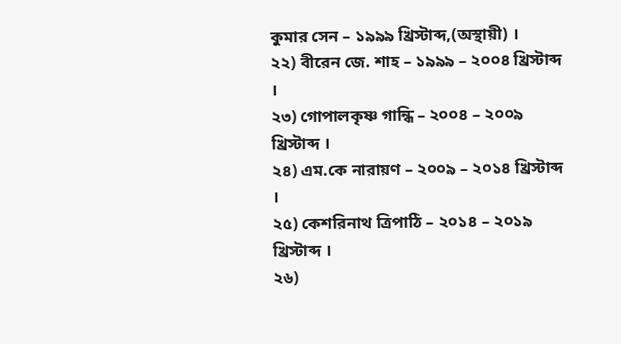কুমার সেন – ১৯৯৯ খ্রিস্টাব্দ,(অস্থায়ী) ।
২২) বীরেন জে. শাহ – ১৯৯৯ – ২০০৪ খ্রিস্টাব্দ ।
২৩) গোপালকৃষ্ণ গান্ধি – ২০০৪ – ২০০৯ খ্রিস্টাব্দ ।
২৪) এম.কে নারায়ণ – ২০০৯ – ২০১৪ খ্রিস্টাব্দ ।
২৫) কেশরিনাথ ত্রিপাঠি – ২০১৪ – ২০১৯ খ্রিস্টাব্দ ।
২৬)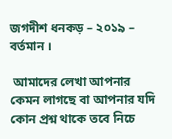জগদীশ ধনকড় – ২০১৯ – বর্তমান ।

 আমাদের লেখা আপনার কেমন লাগছে বা আপনার যদি কোন প্রশ্ন থাকে তবে নিচে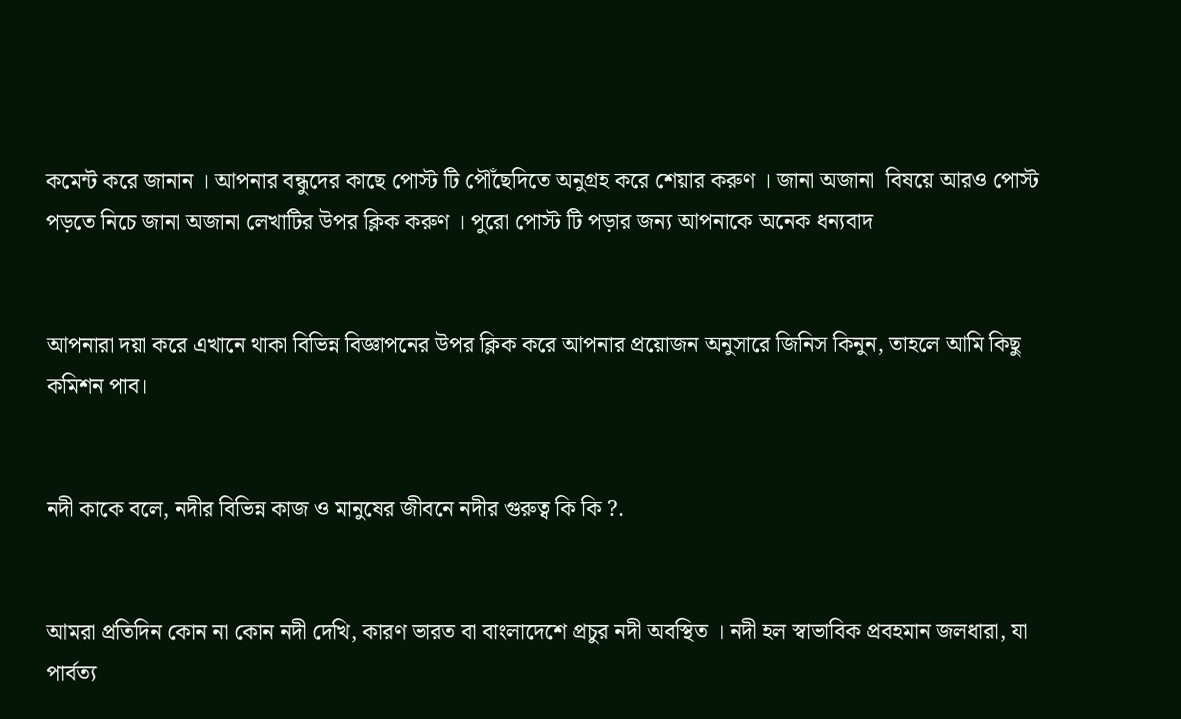কমেন্ট করে জানান । আপনার বন্ধুদের কাছে পোস্ট টি পৌঁছেদিতে অনুগ্রহ করে শেয়ার করুণ । জানা অজানা  বিষয়ে আরও পোস্ট পড়তে নিচে জানা অজানা লেখাটির উপর ক্লিক করুণ । পুরো পোস্ট টি পড়ার জন্য আপনাকে অনেক ধন্যবাদ


আপনারা দয়া করে এখানে থাকা বিভিন্ন বিজ্ঞাপনের উপর ক্লিক করে আপনার প্রয়োজন অনুসারে জিনিস কিনুন, তাহলে আমি কিছু কমিশন পাব।


নদী কাকে বলে, নদীর বিভিন্ন কাজ ও মানুষের জীবনে নদীর গুরুত্ব কি কি ?.


আমরা প্রতিদিন কোন না কোন নদী দেখি, কারণ ভারত বা বাংলাদেশে প্রচুর নদী অবস্থিত । নদী হল স্বাভাবিক প্রবহমান জলধারা, যা পার্বত্য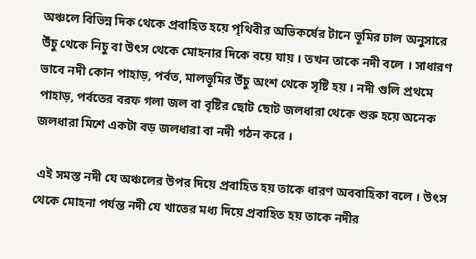অঞ্চলে বিভিন্ন দিক থেকে প্রবাহিত হয়ে পৃথিবীর অভিকর্ষের টানে ভূমির ঢাল অনুসারে উঁচু থেকে নিচু বা উৎস থেকে মোহনার দিকে বয়ে যায় । তখন তাকে নদী বলে । সাধারণ ভাবে নদী কোন পাহাড়, পর্বত, মালভূমির উঁচু অংশ থেকে সৃষ্টি হয় । নদী গুলি প্রথমে পাহাড়, পর্বতের বরফ গলা জল বা বৃষ্টির ছোট ছোট জলধারা থেকে শুরু হয়ে অনেক জলধারা মিশে একটা বড় জলধারা বা নদী গঠন করে ।

 এই সমস্ত নদী যে অঞ্চলের উপর দিয়ে প্রবাহিত হয় তাকে ধারণ অববাহিকা বলে । উৎস থেকে মোহনা পর্যন্ত নদী যে খাতের মধ্য দিয়ে প্রবাহিত হয় তাকে নদীর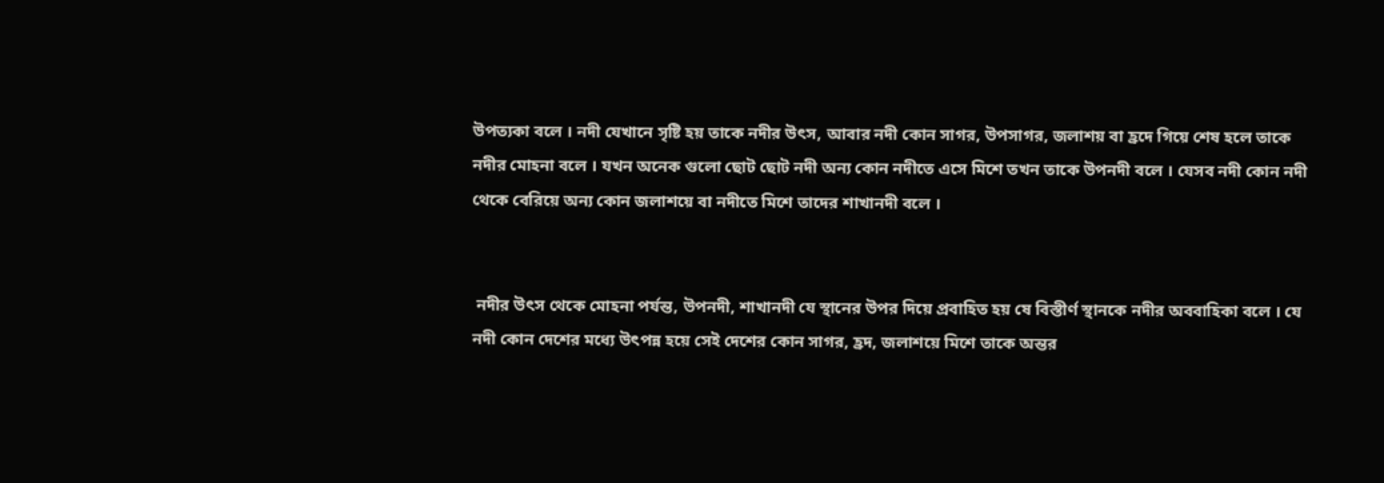উপত্যকা বলে । নদী যেখানে সৃষ্টি হয় তাকে নদীর উৎস, আবার নদী কোন সাগর, উপসাগর, জলাশয় বা হ্রদে গিয়ে শেষ হলে তাকে নদীর মোহনা বলে । যখন অনেক গুলো ছোট ছোট নদী অন্য কোন নদীতে এসে মিশে তখন তাকে উপনদী বলে । যেসব নদী কোন নদী থেকে বেরিয়ে অন্য কোন জলাশয়ে বা নদীতে মিশে তাদের শাখানদী বলে ।


 নদীর উৎস থেকে মোহনা পর্যন্ত, উপনদী, শাখানদী যে স্থানের উপর দিয়ে প্রবাহিত হয় ষে বিস্তীর্ণ স্থানকে নদীর অববাহিকা বলে । যে নদী কোন দেশের মধ্যে উৎপন্ন হয়ে সেই দেশের কোন সাগর, হ্রদ, জলাশয়ে মিশে তাকে অন্তর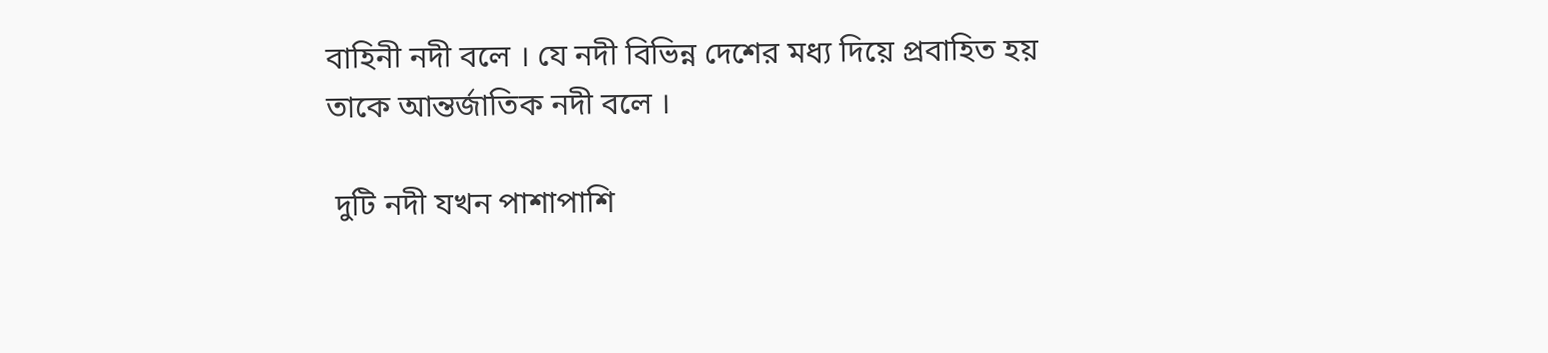বাহিনী নদী বলে । যে নদী বিভিন্ন দেশের মধ্য দিয়ে প্রবাহিত হয় তাকে আন্তর্জাতিক নদী বলে ।

 দুটি নদী যখন পাশাপাশি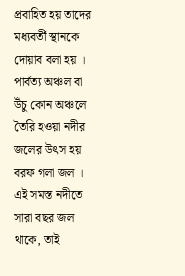প্রবাহিত হয় তাদের মধ্যবর্তী স্থানকে দোয়াব বলা হয় । পার্বত্য অঞ্চল বা উঁচু কোন অঞ্চলে তৈরি হওয়া নদীর জলের উৎস হয় বরফ গলা জল । এই সমস্ত নদীতে সারা বছর জল থাকে, তাই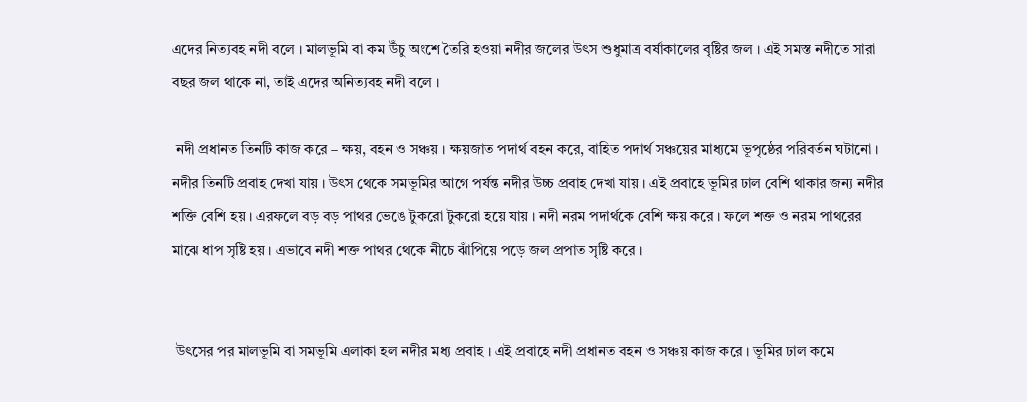এদের নিত্যবহ নদী বলে । মালভূমি বা কম উঁচু অংশে তৈরি হওয়া নদীর জলের উৎস শুধুমাত্র বর্ষাকালের বৃষ্টির জল । এই সমস্ত নদীতে সারা বছর জল থাকে না, তাই এদের অনিত্যবহ নদী বলে ।

 নদী প্রধানত তিনটি কাজ করে – ক্ষয়, বহন ও সঞ্চয় । ক্ষয়জাত পদার্থ বহন করে, বাহিত পদার্থ সঞ্চয়ের মাধ্যমে ভূপৃষ্ঠের পরিবর্তন ঘটানো । নদীর তিনটি প্রবাহ দেখা যায় । উৎস থেকে সমভূমির আগে পর্যন্ত নদীর উচ্চ প্রবাহ দেখা যায় । এই প্রবাহে ভূমির ঢাল বেশি থাকার জন্য নদীর শক্তি বেশি হয় । এরফলে বড় বড় পাথর ভেঙে টুকরো টুকরো হয়ে যায় । নদী নরম পদার্থকে বেশি ক্ষয় করে । ফলে শক্ত ও নরম পাথরের মাঝে ধাপ সৃষ্টি হয় । এভাবে নদী শক্ত পাথর থেকে নীচে ঝাঁপিয়ে পড়ে জল প্রপাত সৃষ্টি করে ।


 উৎসের পর মালভূমি বা সমভূমি এলাকা হল নদীর মধ্য প্রবাহ । এই প্রবাহে নদী প্রধানত বহন ও সঞ্চয় কাজ করে । ভূমির ঢাল কমে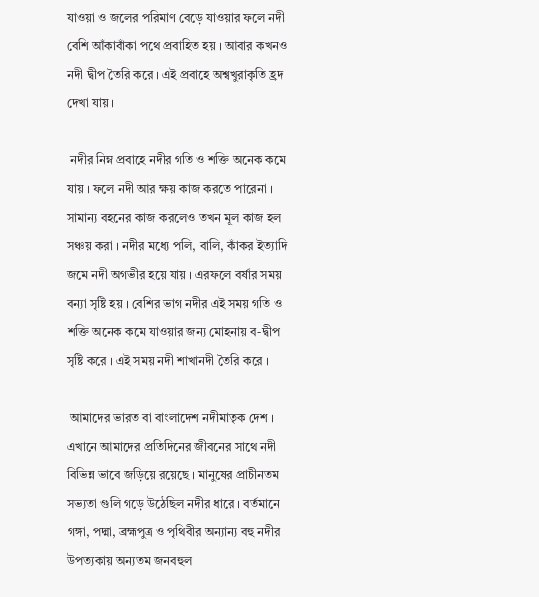যাওয়া ও জলের পরিমাণ বেড়ে যাওয়ার ফলে নদী বেশি আঁকাবাঁকা পথে প্রবাহিত হয় । আবার কখনও নদী দ্বীপ তৈরি করে । এই প্রবাহে অশ্বখুরাকৃতি হ্রদ দেখা যায় ।

 নদীর নিম্ন প্রবাহে নদীর গতি ও শক্তি অনেক কমে যায় । ফলে নদী আর ক্ষয় কাজ করতে পারেনা । সামান্য বহনের কাজ করলেও তখন মূল কাজ হল সঞ্চয় করা । নদীর মধ্যে পলি, বালি, কাঁকর ইত্যাদি জমে নদী অগভীর হয়ে যায় । এরফলে বর্ষার সময় বন্যা সৃষ্টি হয় । বেশির ভাগ নদীর এই সময় গতি ও শক্তি অনেক কমে যাওয়ার জন্য মোহনায় ব-দ্বীপ সৃষ্টি করে । এই সময় নদী শাখানদী তৈরি করে ।

 আমাদের ভারত বা বাংলাদেশ নদীমাতৃক দেশ । এখানে আমাদের প্রতিদিনের জীবনের সাথে নদী বিভিন্ন ভাবে জড়িয়ে রয়েছে । মানুষের প্রাচীনতম সভ্যতা গুলি গড়ে উঠেছিল নদীর ধারে । বর্তমানে গঙ্গা, পদ্মা, ব্রহ্মপুত্র ও পৃথিবীর অন্যান্য বহু নদীর উপত্যকায় অন্যতম জনবহুল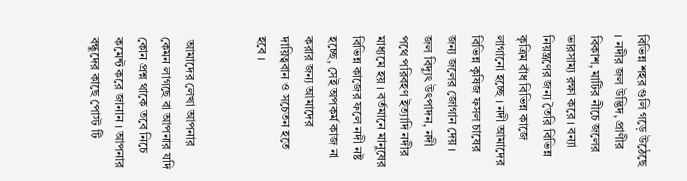বিভিন্ন শহর গুলি গড়ে উঠেছে । নদীর জল উদ্ভিদ, প্রাণীর বিকাশ, মাটির নীচে জলের ভারসাম্য রক্ষা করে । বন্যা নিয়ন্ত্রণের জন্য তৈরি বিভিন্ন কৃত্রিম বাঁধ বিভিন্ন কাজে লাগানো হচ্ছে । নদী আমাদের বিভিন্ন কৃষিজ ফসল চাষের জন্য জলের জোগান দেয় । জল বিদ্যুৎ উৎপাদন, নদী পথে পরিবহণ ইত্যাদি নদীর মাধ্যমে হয় । বর্তমানে মানুষের বিভিন্ন কাজের ফলে নদী নষ্ট হচ্ছে, সেই অপকর্ম কাজ না করার জন্য আমাদের দায়িত্ববান ও সচেতন হতে হবে ।


 আমাদের লেখা আপনার কেমন লাগছে বা আপনার যদি কোন প্রশ্ন থাকে তবে নিচে কমেন্ট করে জানান । আপনার বন্ধুদের কাছে পোস্ট টি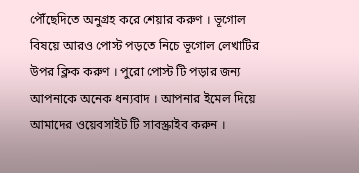পৌঁছেদিতে অনুগ্রহ করে শেয়ার করুণ । ভূগোল বিষয়ে আরও পোস্ট পড়তে নিচে ভূগোল লেখাটির উপর ক্লিক করুণ । পুরো পোস্ট টি পড়ার জন্য আপনাকে অনেক ধন্যবাদ । আপনার ইমেল দিয়ে আমাদের ওয়েবসাইট টি সাবস্ক্রাইব করুন ।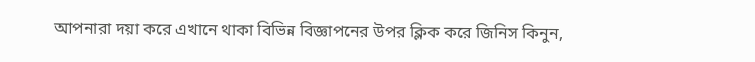আপনারা দয়া করে এখানে থাকা বিভিন্ন বিজ্ঞাপনের উপর ক্লিক করে জিনিস কিনুন,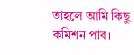তাহলে আমি কিছু কমিশন পাব।